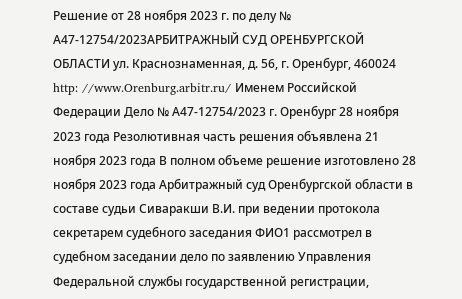Решение от 28 ноября 2023 г. по делу № А47-12754/2023АРБИТРАЖНЫЙ СУД ОРЕНБУРГСКОЙ ОБЛАСТИ ул. Краснознаменная, д. 56, г. Оренбург, 460024 http: //www.Orenburg.arbitr.ru/ Именем Российской Федерации Дело № А47-12754/2023 г. Оренбург 28 ноября 2023 года Резолютивная часть решения объявлена 21 ноября 2023 года В полном объеме решение изготовлено 28 ноября 2023 года Арбитражный суд Оренбургской области в составе судьи Сиваракши В.И. при ведении протокола секретарем судебного заседания ФИО1 рассмотрел в судебном заседании дело по заявлению Управления Федеральной службы государственной регистрации,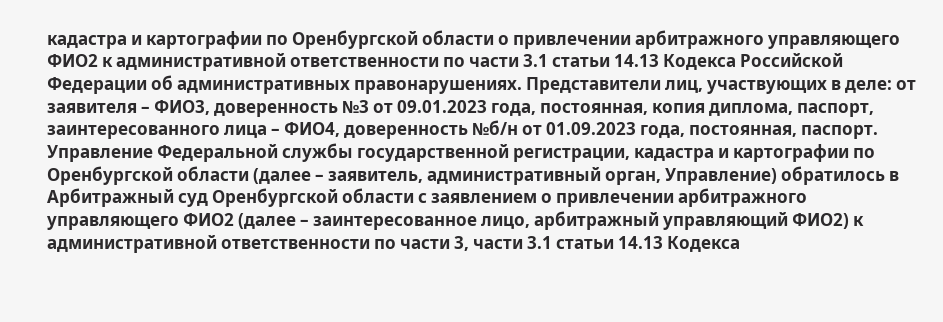кадастра и картографии по Оренбургской области о привлечении арбитражного управляющего ФИО2 к административной ответственности по части 3.1 статьи 14.13 Кодекса Российской Федерации об административных правонарушениях. Представители лиц, участвующих в деле: от заявителя – ФИО3, доверенность №3 от 09.01.2023 года, постоянная, копия диплома, паспорт, заинтересованного лица – ФИО4, доверенность №б/н от 01.09.2023 года, постоянная, паспорт. Управление Федеральной службы государственной регистрации, кадастра и картографии по Оренбургской области (далее – заявитель, административный орган, Управление) обратилось в Арбитражный суд Оренбургской области с заявлением о привлечении арбитражного управляющего ФИО2 (далее – заинтересованное лицо, арбитражный управляющий ФИО2) к административной ответственности по части 3, части 3.1 статьи 14.13 Кодекса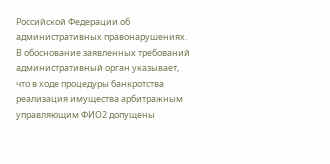Российской Федерации об административных правонарушениях. В обоснование заявленных требований административный орган указывает, что в ходе процедуры банкротства реализация имущества арбитражным управляющим ФИО2 допущены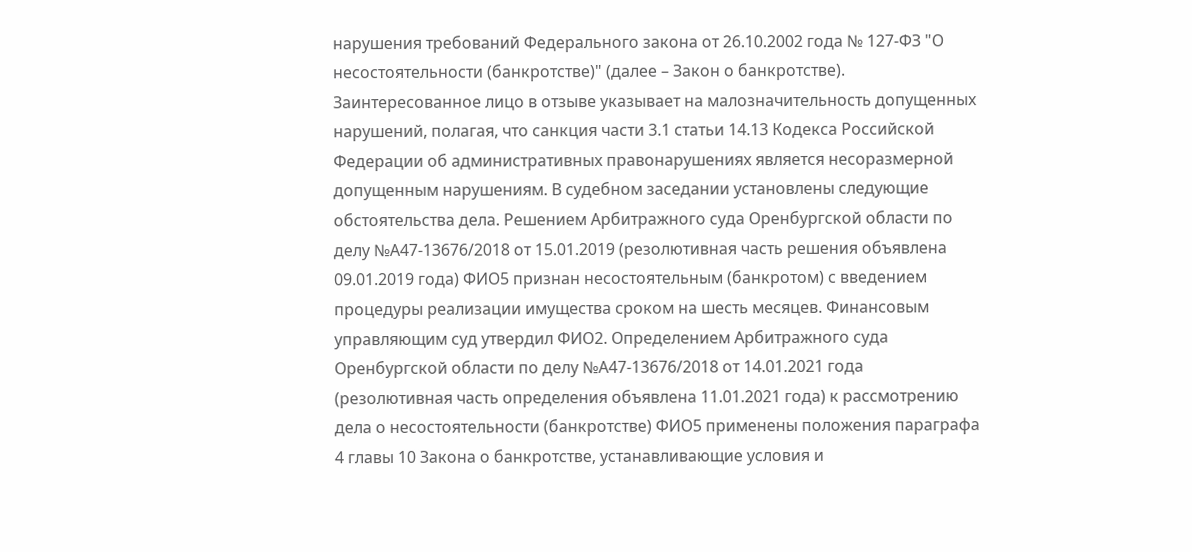нарушения требований Федерального закона от 26.10.2002 года № 127-ФЗ "О несостоятельности (банкротстве)" (далее – Закон о банкротстве). Заинтересованное лицо в отзыве указывает на малозначительность допущенных нарушений, полагая, что санкция части 3.1 статьи 14.13 Кодекса Российской Федерации об административных правонарушениях является несоразмерной допущенным нарушениям. В судебном заседании установлены следующие обстоятельства дела. Решением Арбитражного суда Оренбургской области по делу №А47-13676/2018 от 15.01.2019 (резолютивная часть решения объявлена 09.01.2019 года) ФИО5 признан несостоятельным (банкротом) с введением процедуры реализации имущества сроком на шесть месяцев. Финансовым управляющим суд утвердил ФИО2. Определением Арбитражного суда Оренбургской области по делу №А47-13676/2018 от 14.01.2021 года (резолютивная часть определения объявлена 11.01.2021 года) к рассмотрению дела о несостоятельности (банкротстве) ФИО5 применены положения параграфа 4 главы 10 Закона о банкротстве, устанавливающие условия и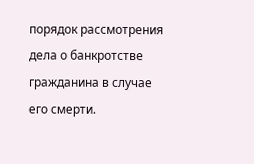порядок рассмотрения дела о банкротстве гражданина в случае его смерти.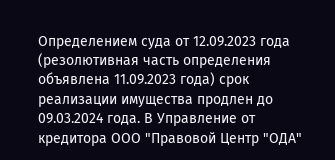Определением суда от 12.09.2023 года (резолютивная часть определения объявлена 11.09.2023 года) срок реализации имущества продлен до 09.03.2024 года. В Управление от кредитора ООО "Правовой Центр "ОДА"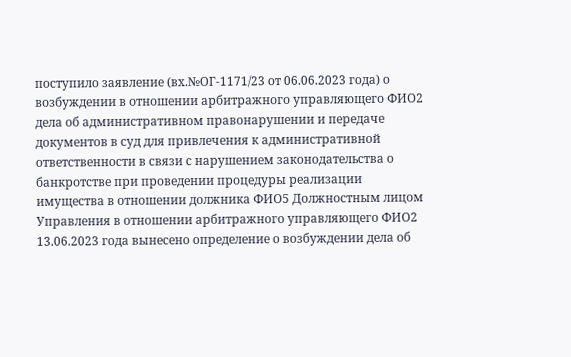поступило заявление (вх.№ОГ-1171/23 от 06.06.2023 года) о возбуждении в отношении арбитражного управляющего ФИО2 дела об административном правонарушении и передаче документов в суд для привлечения к административной ответственности в связи с нарушением законодательства о банкротстве при проведении процедуры реализации имущества в отношении должника ФИО5 Должностным лицом Управления в отношении арбитражного управляющего ФИО2 13.06.2023 года вынесено определение о возбуждении дела об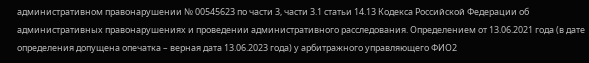административном правонарушении № 00545623 по части 3, части 3.1 статьи 14.13 Кодекса Российской Федерации об административных правонарушениях и проведении административного расследования. Определением от 13.06.2021 года (в дате определения допущена опечатка – верная дата 13.06.2023 года) у арбитражного управляющего ФИО2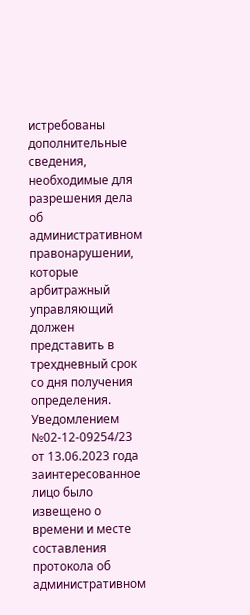истребованы дополнительные сведения, необходимые для разрешения дела об административном правонарушении, которые арбитражный управляющий должен представить в трехдневный срок со дня получения определения. Уведомлением №02-12-09254/23 от 13.06.2023 года заинтересованное лицо было извещено о времени и месте составления протокола об административном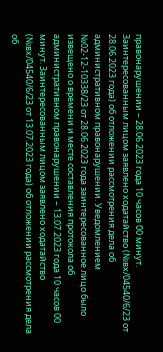правонарушении – 28.06.2023 года 10 часов 00 минут. Заинтересованным лицом заявлено ходатайство (№вх/04540/6/23 от 28.06.2023 года) об отложении рассмотрения дела об административном правонарушении. Уведомлением №02-12-10338/23 от 28.06.2023 года заинтересованное лицо было извещено о времени и месте составления протокола об административном правонарушении – 13.07.2023 года 10 часов 00 минут. Заинтересованным лицом заявлено ходатайство (№вх/04540/6/23 от 13.07.2023 года) об отложении рассмотрения дела об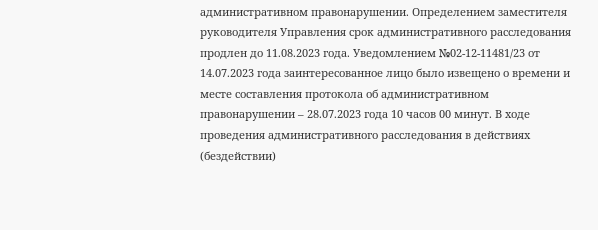административном правонарушении. Определением заместителя руководителя Управления срок административного расследования продлен до 11.08.2023 года. Уведомлением №02-12-11481/23 от 14.07.2023 года заинтересованное лицо было извещено о времени и месте составления протокола об административном правонарушении – 28.07.2023 года 10 часов 00 минут. В ходе проведения административного расследования в действиях (бездействии)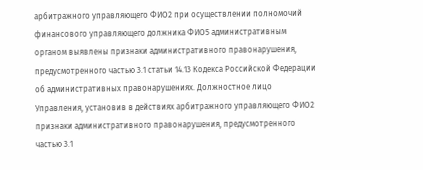арбитражного управляющего ФИО2 при осуществлении полномочий финансового управляющего должника ФИО5 административным органом выявлены признаки административного правонарушения, предусмотренного частью 3.1 статьи 14.13 Кодекса Российской Федерации об административных правонарушениях. Должностное лицо Управления, установив в действиях арбитражного управляющего ФИО2 признаки административного правонарушения, предусмотренного частью 3.1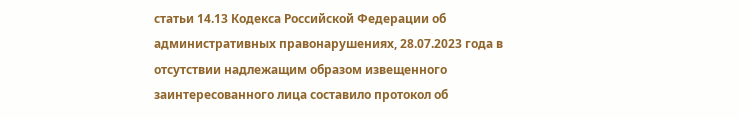статьи 14.13 Кодекса Российской Федерации об административных правонарушениях, 28.07.2023 года в отсутствии надлежащим образом извещенного заинтересованного лица составило протокол об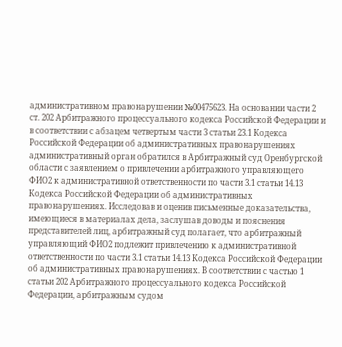административном правонарушении №00475623. На основании части 2 ст. 202 Арбитражного процессуального кодекса Российской Федерации и в соответствии с абзацем четвертым части 3 статьи 23.1 Кодекса Российской Федерации об административных правонарушениях административный орган обратился в Арбитражный суд Оренбургской области с заявлением о привлечении арбитражного управляющего ФИО2 к административной ответственности по части 3.1 статьи 14.13 Кодекса Российской Федерации об административных правонарушениях. Исследовав и оценив письменные доказательства, имеющиеся в материалах дела, заслушав доводы и пояснения представителей лиц, арбитражный суд полагает, что арбитражный управляющий ФИО2 подлежит привлечению к административной ответственности по части 3.1 статьи 14.13 Кодекса Российской Федерации об административных правонарушениях. В соответствии с частью 1 статьи 202 Арбитражного процессуального кодекса Российской Федерации, арбитражным судом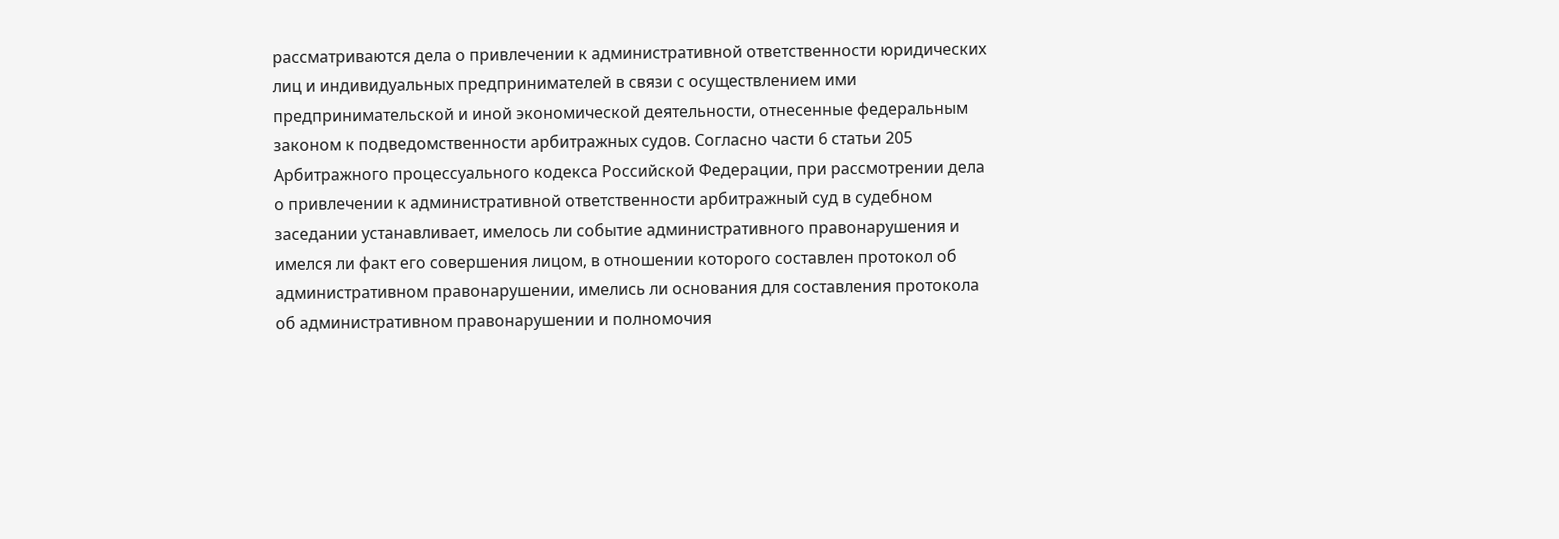рассматриваются дела о привлечении к административной ответственности юридических лиц и индивидуальных предпринимателей в связи с осуществлением ими предпринимательской и иной экономической деятельности, отнесенные федеральным законом к подведомственности арбитражных судов. Согласно части 6 статьи 205 Арбитражного процессуального кодекса Российской Федерации, при рассмотрении дела о привлечении к административной ответственности арбитражный суд в судебном заседании устанавливает, имелось ли событие административного правонарушения и имелся ли факт его совершения лицом, в отношении которого составлен протокол об административном правонарушении, имелись ли основания для составления протокола об административном правонарушении и полномочия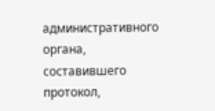административного органа, составившего протокол,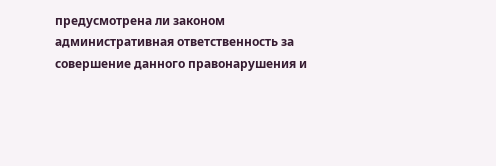предусмотрена ли законом административная ответственность за совершение данного правонарушения и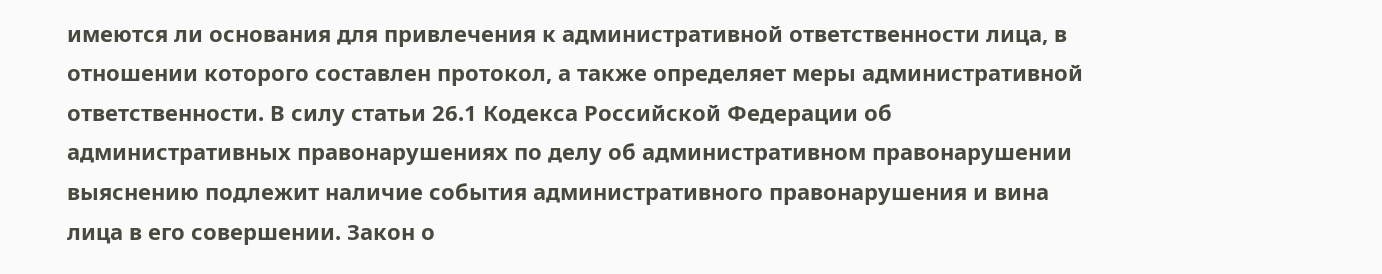имеются ли основания для привлечения к административной ответственности лица, в отношении которого составлен протокол, а также определяет меры административной ответственности. В силу статьи 26.1 Кодекса Российской Федерации об административных правонарушениях по делу об административном правонарушении выяснению подлежит наличие события административного правонарушения и вина лица в его совершении. Закон о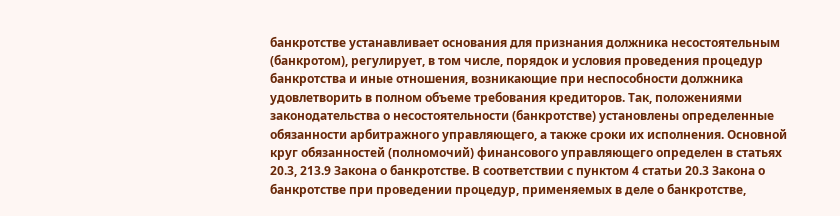банкротстве устанавливает основания для признания должника несостоятельным (банкротом), регулирует, в том числе, порядок и условия проведения процедур банкротства и иные отношения, возникающие при неспособности должника удовлетворить в полном объеме требования кредиторов. Так, положениями законодательства о несостоятельности (банкротстве) установлены определенные обязанности арбитражного управляющего, а также сроки их исполнения. Основной круг обязанностей (полномочий) финансового управляющего определен в статьях 20.3, 213.9 Закона о банкротстве. В соответствии с пунктом 4 статьи 20.3 Закона о банкротстве при проведении процедур, применяемых в деле о банкротстве,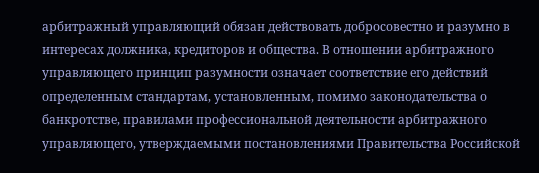арбитражный управляющий обязан действовать добросовестно и разумно в интересах должника, кредиторов и общества. В отношении арбитражного управляющего принцип разумности означает соответствие его действий определенным стандартам, установленным, помимо законодательства о банкротстве, правилами профессиональной деятельности арбитражного управляющего, утверждаемыми постановлениями Правительства Российской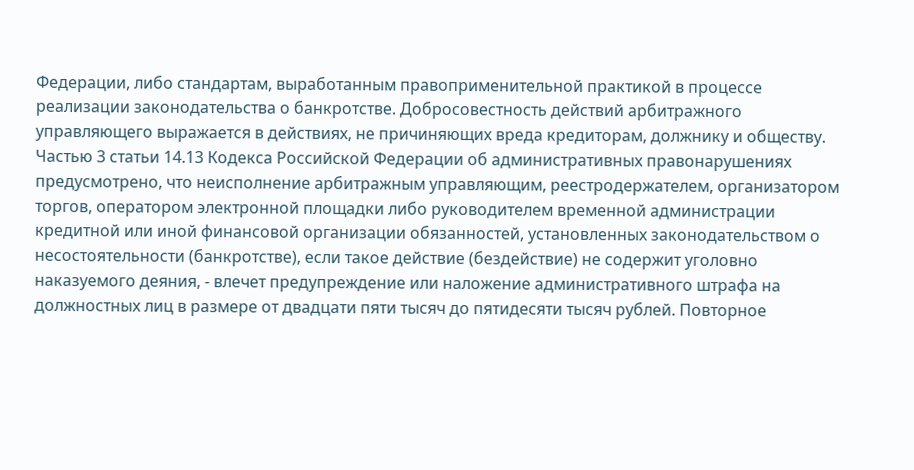Федерации, либо стандартам, выработанным правоприменительной практикой в процессе реализации законодательства о банкротстве. Добросовестность действий арбитражного управляющего выражается в действиях, не причиняющих вреда кредиторам, должнику и обществу. Частью 3 статьи 14.13 Кодекса Российской Федерации об административных правонарушениях предусмотрено, что неисполнение арбитражным управляющим, реестродержателем, организатором торгов, оператором электронной площадки либо руководителем временной администрации кредитной или иной финансовой организации обязанностей, установленных законодательством о несостоятельности (банкротстве), если такое действие (бездействие) не содержит уголовно наказуемого деяния, - влечет предупреждение или наложение административного штрафа на должностных лиц в размере от двадцати пяти тысяч до пятидесяти тысяч рублей. Повторное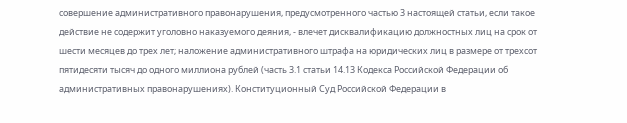совершение административного правонарушения, предусмотренного частью 3 настоящей статьи, если такое действие не содержит уголовно наказуемого деяния, - влечет дисквалификацию должностных лиц на срок от шести месяцев до трех лет; наложение административного штрафа на юридических лиц в размере от трехсот пятидесяти тысяч до одного миллиона рублей (часть 3.1 статьи 14.13 Кодекса Российской Федерации об административных правонарушениях). Конституционный Суд Российской Федерации в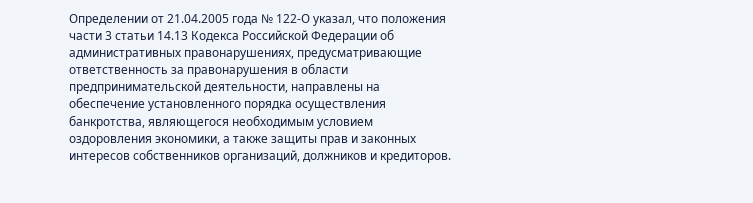Определении от 21.04.2005 года № 122-О указал, что положения части 3 статьи 14.13 Кодекса Российской Федерации об административных правонарушениях, предусматривающие ответственность за правонарушения в области предпринимательской деятельности, направлены на обеспечение установленного порядка осуществления банкротства, являющегося необходимым условием оздоровления экономики, а также защиты прав и законных интересов собственников организаций, должников и кредиторов.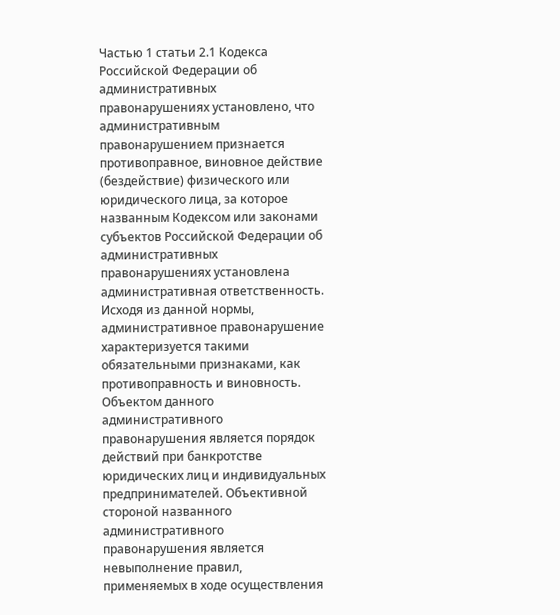Частью 1 статьи 2.1 Кодекса Российской Федерации об административных правонарушениях установлено, что административным правонарушением признается противоправное, виновное действие (бездействие) физического или юридического лица, за которое названным Кодексом или законами субъектов Российской Федерации об административных правонарушениях установлена административная ответственность. Исходя из данной нормы, административное правонарушение характеризуется такими обязательными признаками, как противоправность и виновность. Объектом данного административного правонарушения является порядок действий при банкротстве юридических лиц и индивидуальных предпринимателей. Объективной стороной названного административного правонарушения является невыполнение правил, применяемых в ходе осуществления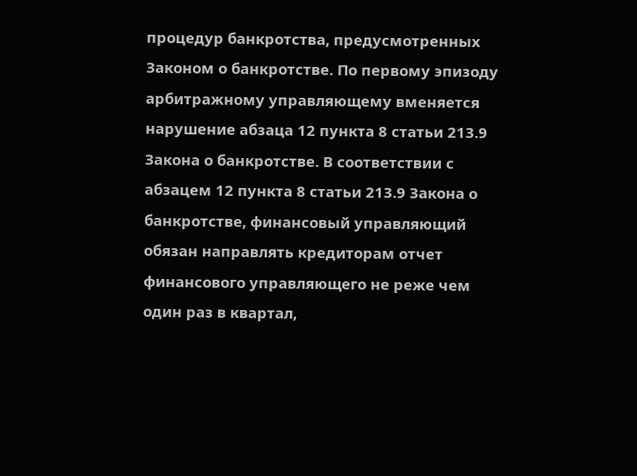процедур банкротства, предусмотренных Законом о банкротстве. По первому эпизоду арбитражному управляющему вменяется нарушение абзаца 12 пункта 8 статьи 213.9 Закона о банкротстве. В соответствии с абзацем 12 пункта 8 статьи 213.9 Закона о банкротстве, финансовый управляющий обязан направлять кредиторам отчет финансового управляющего не реже чем один раз в квартал,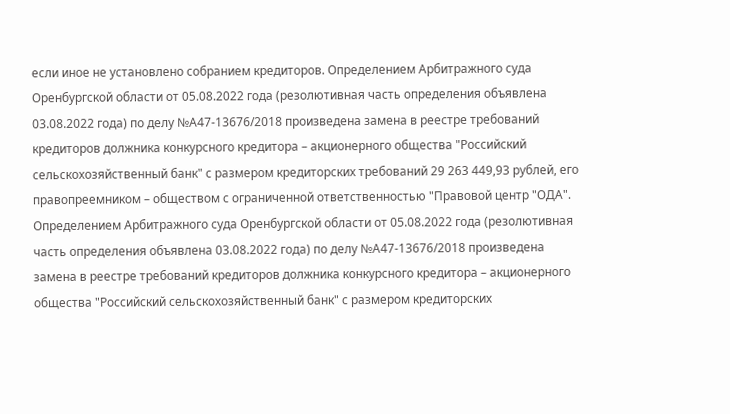если иное не установлено собранием кредиторов. Определением Арбитражного суда Оренбургской области от 05.08.2022 года (резолютивная часть определения объявлена 03.08.2022 года) по делу №А47-13676/2018 произведена замена в реестре требований кредиторов должника конкурсного кредитора – акционерного общества "Российский сельскохозяйственный банк" с размером кредиторских требований 29 263 449,93 рублей, его правопреемником – обществом с ограниченной ответственностью "Правовой центр "ОДА". Определением Арбитражного суда Оренбургской области от 05.08.2022 года (резолютивная часть определения объявлена 03.08.2022 года) по делу №А47-13676/2018 произведена замена в реестре требований кредиторов должника конкурсного кредитора – акционерного общества "Российский сельскохозяйственный банк" с размером кредиторских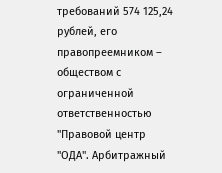требований 574 125,24 рублей, его правопреемником – обществом с ограниченной ответственностью "Правовой центр "ОДА". Арбитражный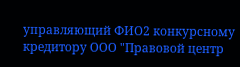управляющий ФИО2 конкурсному кредитору ООО "Правовой центр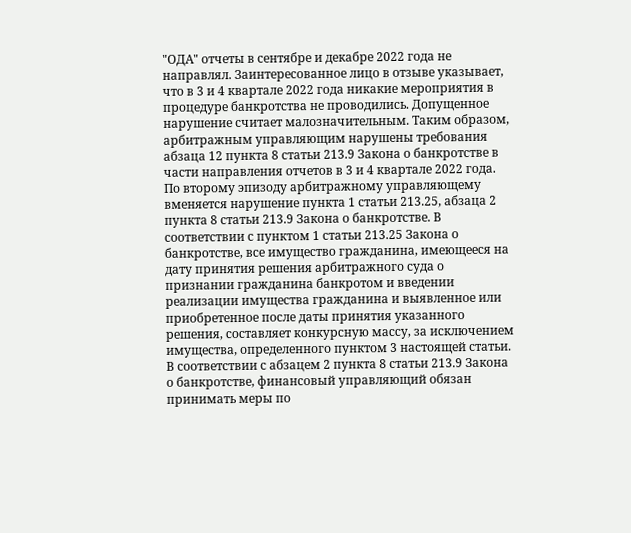"ОДА" отчеты в сентябре и декабре 2022 года не направлял. Заинтересованное лицо в отзыве указывает, что в 3 и 4 квартале 2022 года никакие мероприятия в процедуре банкротства не проводились. Допущенное нарушение считает малозначительным. Таким образом, арбитражным управляющим нарушены требования абзаца 12 пункта 8 статьи 213.9 Закона о банкротстве в части направления отчетов в 3 и 4 квартале 2022 года. По второму эпизоду арбитражному управляющему вменяется нарушение пункта 1 статьи 213.25, абзаца 2 пункта 8 статьи 213.9 Закона о банкротстве. В соответствии с пунктом 1 статьи 213.25 Закона о банкротстве, все имущество гражданина, имеющееся на дату принятия решения арбитражного суда о признании гражданина банкротом и введении реализации имущества гражданина и выявленное или приобретенное после даты принятия указанного решения, составляет конкурсную массу, за исключением имущества, определенного пунктом 3 настоящей статьи. В соответствии с абзацем 2 пункта 8 статьи 213.9 Закона о банкротстве, финансовый управляющий обязан принимать меры по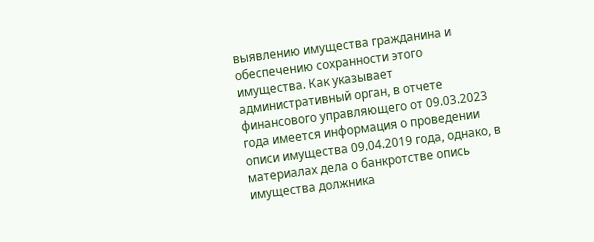выявлению имущества гражданина и обеспечению сохранности этого имущества. Как указывает административный орган, в отчете финансового управляющего от 09.03.2023 года имеется информация о проведении описи имущества 09.04.2019 года, однако, в материалах дела о банкротстве опись имущества должника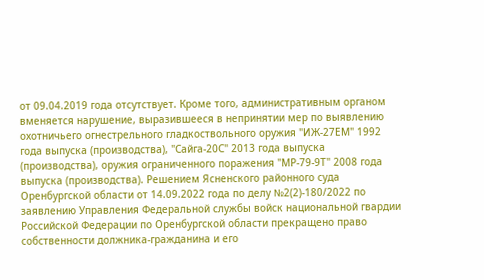от 09.04.2019 года отсутствует. Кроме того, административным органом вменяется нарушение, выразившееся в непринятии мер по выявлению охотничьего огнестрельного гладкоствольного оружия "ИЖ-27ЕМ" 1992 года выпуска (производства), "Сайга-20С" 2013 года выпуска (производства), оружия ограниченного поражения "МР-79-9Т" 2008 года выпуска (производства). Решением Ясненского районного суда Оренбургской области от 14.09.2022 года по делу №2(2)-180/2022 по заявлению Управления Федеральной службы войск национальной гвардии Российской Федерации по Оренбургской области прекращено право собственности должника-гражданина и его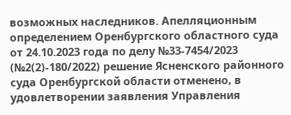возможных наследников. Апелляционным определением Оренбургского областного суда от 24.10.2023 года по делу №33-7454/2023 (№2(2)-180/2022) решение Ясненского районного суда Оренбургской области отменено, в удовлетворении заявления Управления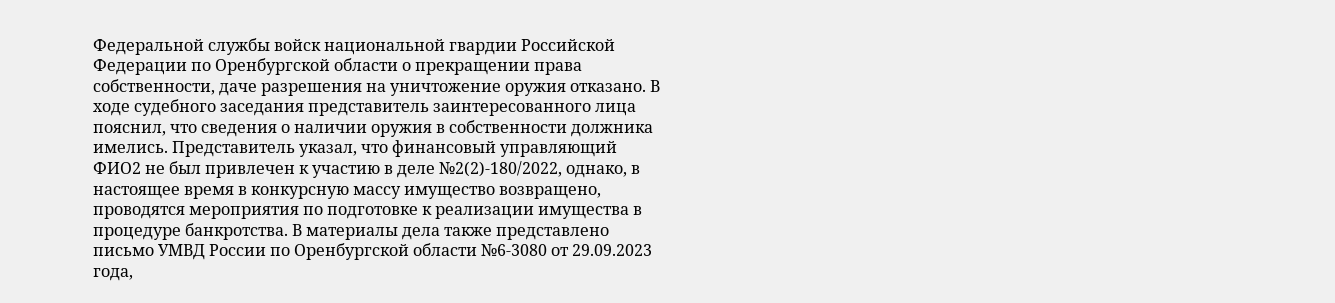Федеральной службы войск национальной гвардии Российской Федерации по Оренбургской области о прекращении права собственности, даче разрешения на уничтожение оружия отказано. В ходе судебного заседания представитель заинтересованного лица пояснил, что сведения о наличии оружия в собственности должника имелись. Представитель указал, что финансовый управляющий ФИО2 не был привлечен к участию в деле №2(2)-180/2022, однако, в настоящее время в конкурсную массу имущество возвращено, проводятся мероприятия по подготовке к реализации имущества в процедуре банкротства. В материалы дела также представлено письмо УМВД России по Оренбургской области №6-3080 от 29.09.2023 года,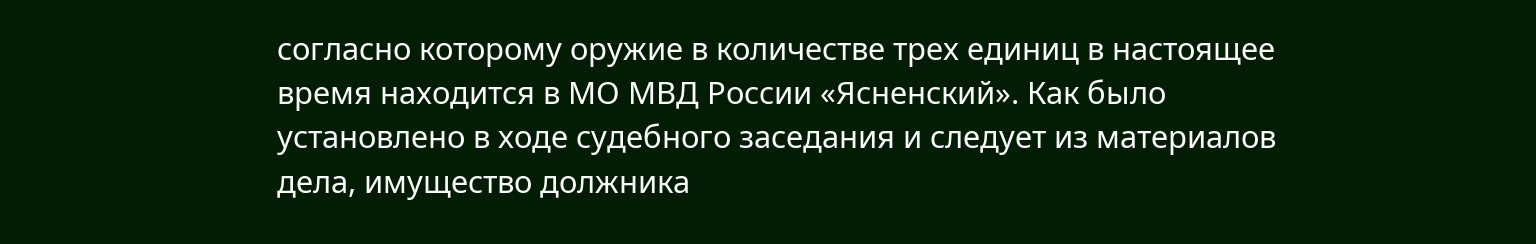согласно которому оружие в количестве трех единиц в настоящее время находится в МО МВД России «Ясненский». Как было установлено в ходе судебного заседания и следует из материалов дела, имущество должника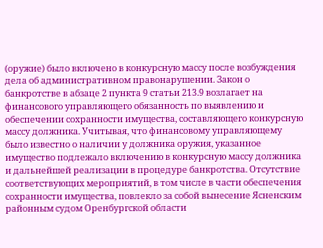(оружие) было включено в конкурсную массу после возбуждения дела об административном правонарушении. Закон о банкротстве в абзаце 2 пункта 9 статьи 213.9 возлагает на финансового управляющего обязанность по выявлению и обеспечении сохранности имущества, составляющего конкурсную массу должника. Учитывая, что финансовому управляющему было известно о наличии у должника оружия, указанное имущество подлежало включению в конкурсную массу должника и дальнейшей реализации в процедуре банкротства. Отсутствие соответствующих мероприятий, в том числе в части обеспечения сохранности имущества, повлекло за собой вынесение Ясненским районным судом Оренбургской области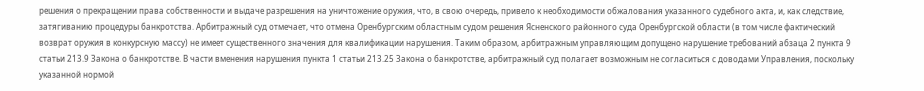решения о прекращении права собственности и выдаче разрешения на уничтожение оружия, что, в свою очередь, привело к необходимости обжалования указанного судебного акта, и, как следствие, затягиванию процедуры банкротства. Арбитражный суд отмечает, что отмена Оренбургским областным судом решения Ясненского районного суда Оренбургской области (в том числе фактический возврат оружия в конкурсную массу) не имеет существенного значения для квалификации нарушения. Таким образом, арбитражным управляющим допущено нарушение требований абзаца 2 пункта 9 статьи 213.9 Закона о банкротстве. В части вменения нарушения пункта 1 статьи 213.25 Закона о банкротстве, арбитражный суд полагает возможным не согласиться с доводами Управления, поскольку указанной нормой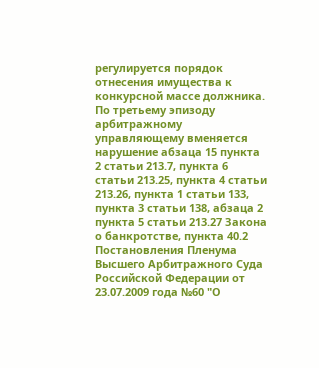регулируется порядок отнесения имущества к конкурсной массе должника. По третьему эпизоду арбитражному управляющему вменяется нарушение абзаца 15 пункта 2 статьи 213.7, пункта 6 статьи 213.25, пункта 4 статьи 213.26, пункта 1 статьи 133, пункта 3 статьи 138, абзаца 2 пункта 5 статьи 213.27 Закона о банкротстве, пункта 40.2 Постановления Пленума Высшего Арбитражного Суда Российской Федерации от 23.07.2009 года №60 "О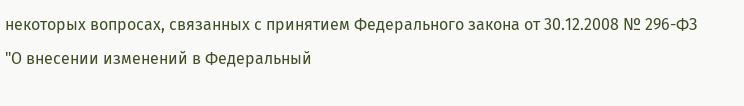некоторых вопросах, связанных с принятием Федерального закона от 30.12.2008 № 296-ФЗ "О внесении изменений в Федеральный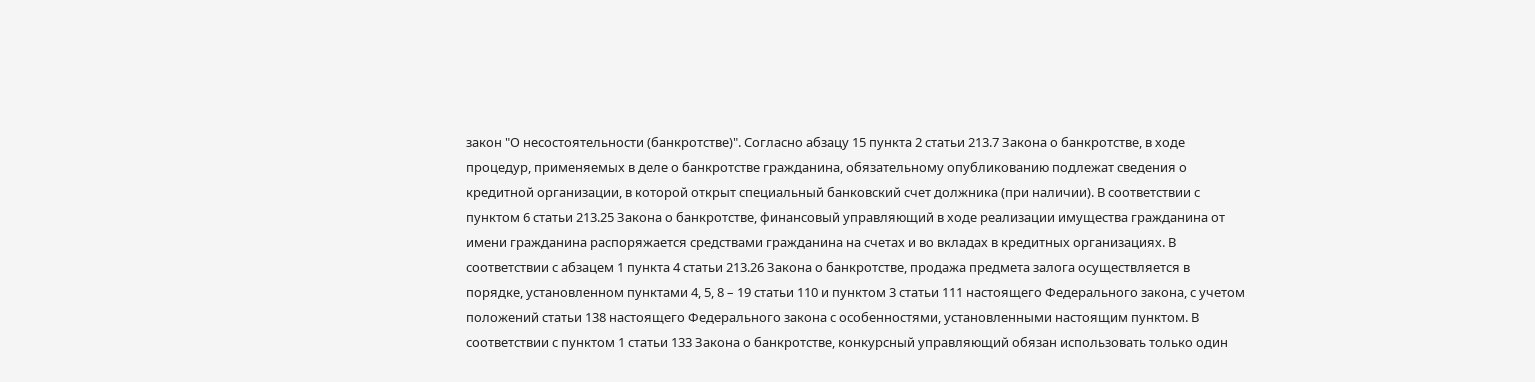закон "О несостоятельности (банкротстве)". Согласно абзацу 15 пункта 2 статьи 213.7 Закона о банкротстве, в ходе процедур, применяемых в деле о банкротстве гражданина, обязательному опубликованию подлежат сведения о кредитной организации, в которой открыт специальный банковский счет должника (при наличии). В соответствии с пунктом 6 статьи 213.25 Закона о банкротстве, финансовый управляющий в ходе реализации имущества гражданина от имени гражданина распоряжается средствами гражданина на счетах и во вкладах в кредитных организациях. В соответствии с абзацем 1 пункта 4 статьи 213.26 Закона о банкротстве, продажа предмета залога осуществляется в порядке, установленном пунктами 4, 5, 8 – 19 статьи 110 и пунктом 3 статьи 111 настоящего Федерального закона, с учетом положений статьи 138 настоящего Федерального закона с особенностями, установленными настоящим пунктом. В соответствии с пунктом 1 статьи 133 Закона о банкротстве, конкурсный управляющий обязан использовать только один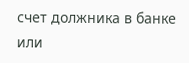счет должника в банке или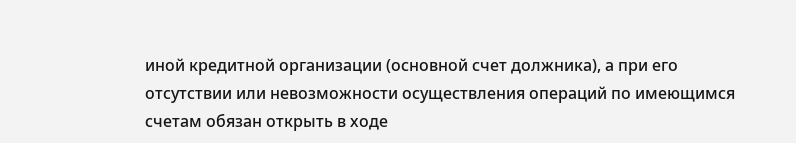иной кредитной организации (основной счет должника), а при его отсутствии или невозможности осуществления операций по имеющимся счетам обязан открыть в ходе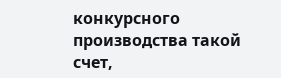конкурсного производства такой счет,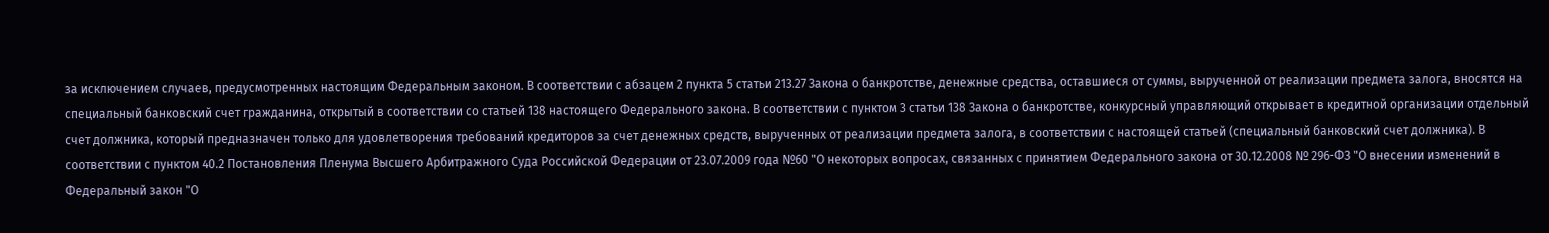за исключением случаев, предусмотренных настоящим Федеральным законом. В соответствии с абзацем 2 пункта 5 статьи 213.27 Закона о банкротстве, денежные средства, оставшиеся от суммы, вырученной от реализации предмета залога, вносятся на специальный банковский счет гражданина, открытый в соответствии со статьей 138 настоящего Федерального закона. В соответствии с пунктом 3 статьи 138 Закона о банкротстве, конкурсный управляющий открывает в кредитной организации отдельный счет должника, который предназначен только для удовлетворения требований кредиторов за счет денежных средств, вырученных от реализации предмета залога, в соответствии с настоящей статьей (специальный банковский счет должника). В соответствии с пунктом 40.2 Постановления Пленума Высшего Арбитражного Суда Российской Федерации от 23.07.2009 года №60 "О некоторых вопросах, связанных с принятием Федерального закона от 30.12.2008 № 296-ФЗ "О внесении изменений в Федеральный закон "О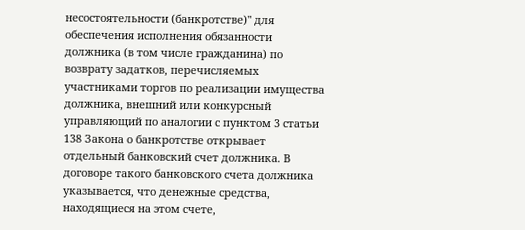несостоятельности (банкротстве)" для обеспечения исполнения обязанности должника (в том числе гражданина) по возврату задатков, перечисляемых участниками торгов по реализации имущества должника, внешний или конкурсный управляющий по аналогии с пунктом 3 статьи 138 Закона о банкротстве открывает отдельный банковский счет должника. В договоре такого банковского счета должника указывается, что денежные средства, находящиеся на этом счете,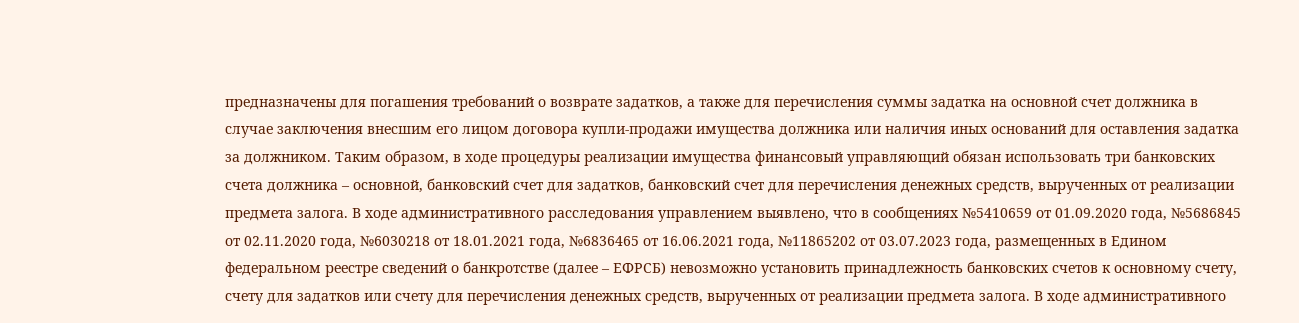предназначены для погашения требований о возврате задатков, а также для перечисления суммы задатка на основной счет должника в случае заключения внесшим его лицом договора купли-продажи имущества должника или наличия иных оснований для оставления задатка за должником. Таким образом, в ходе процедуры реализации имущества финансовый управляющий обязан использовать три банковских счета должника – основной, банковский счет для задатков, банковский счет для перечисления денежных средств, вырученных от реализации предмета залога. В ходе административного расследования управлением выявлено, что в сообщениях №5410659 от 01.09.2020 года, №5686845 от 02.11.2020 года, №6030218 от 18.01.2021 года, №6836465 от 16.06.2021 года, №11865202 от 03.07.2023 года, размещенных в Едином федеральном реестре сведений о банкротстве (далее – ЕФРСБ) невозможно установить принадлежность банковских счетов к основному счету, счету для задатков или счету для перечисления денежных средств, вырученных от реализации предмета залога. В ходе административного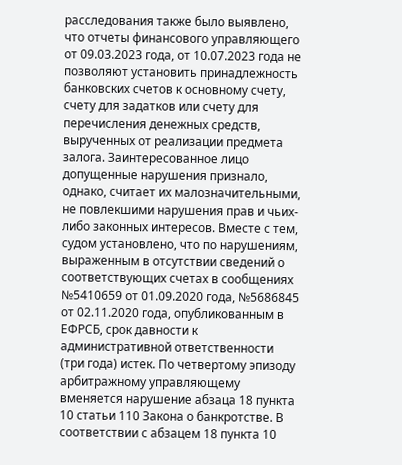расследования также было выявлено, что отчеты финансового управляющего от 09.03.2023 года, от 10.07.2023 года не позволяют установить принадлежность банковских счетов к основному счету, счету для задатков или счету для перечисления денежных средств, вырученных от реализации предмета залога. Заинтересованное лицо допущенные нарушения признало, однако, считает их малозначительными, не повлекшими нарушения прав и чьих-либо законных интересов. Вместе с тем, судом установлено, что по нарушениям, выраженным в отсутствии сведений о соответствующих счетах в сообщениях №5410659 от 01.09.2020 года, №5686845 от 02.11.2020 года, опубликованным в ЕФРСБ, срок давности к административной ответственности (три года) истек. По четвертому эпизоду арбитражному управляющему вменяется нарушение абзаца 18 пункта 10 статьи 110 Закона о банкротстве. В соответствии с абзацем 18 пункта 10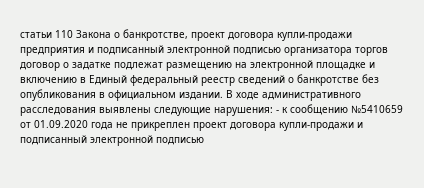статьи 110 Закона о банкротстве, проект договора купли-продажи предприятия и подписанный электронной подписью организатора торгов договор о задатке подлежат размещению на электронной площадке и включению в Единый федеральный реестр сведений о банкротстве без опубликования в официальном издании. В ходе административного расследования выявлены следующие нарушения: - к сообщению №5410659 от 01.09.2020 года не прикреплен проект договора купли-продажи и подписанный электронной подписью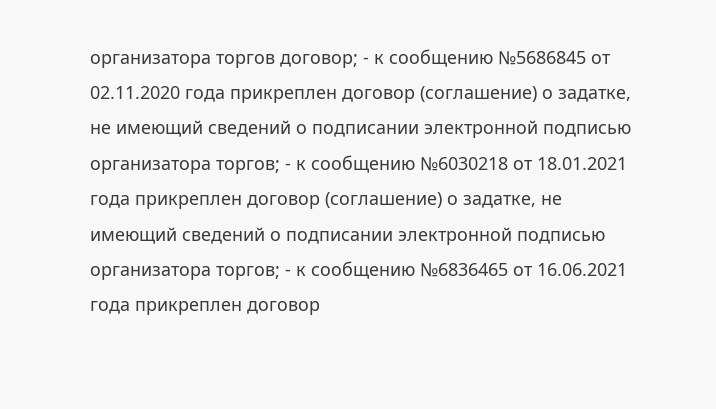организатора торгов договор; - к сообщению №5686845 от 02.11.2020 года прикреплен договор (соглашение) о задатке, не имеющий сведений о подписании электронной подписью организатора торгов; - к сообщению №6030218 от 18.01.2021 года прикреплен договор (соглашение) о задатке, не имеющий сведений о подписании электронной подписью организатора торгов; - к сообщению №6836465 от 16.06.2021 года прикреплен договор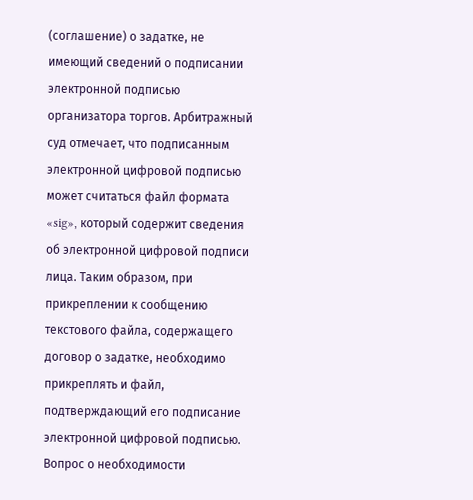(соглашение) о задатке, не имеющий сведений о подписании электронной подписью организатора торгов. Арбитражный суд отмечает, что подписанным электронной цифровой подписью может считаться файл формата «sig», который содержит сведения об электронной цифровой подписи лица. Таким образом, при прикреплении к сообщению текстового файла, содержащего договор о задатке, необходимо прикреплять и файл, подтверждающий его подписание электронной цифровой подписью. Вопрос о необходимости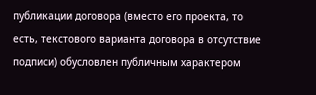публикации договора (вместо его проекта, то есть, текстового варианта договора в отсутствие подписи) обусловлен публичным характером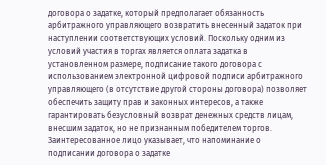договора о задатке, который предполагает обязанность арбитражного управляющего возвратить внесенный задаток при наступлении соответствующих условий. Поскольку одним из условий участия в торгах является оплата задатка в установленном размере, подписание такого договора с использованием электронной цифровой подписи арбитражного управляющего (в отсутствие другой стороны договора) позволяет обеспечить защиту прав и законных интересов, а также гарантировать безусловный возврат денежных средств лицам, внесшим задаток, но не признанным победителем торгов. Заинтересованное лицо указывает, что напоминание о подписании договора о задатке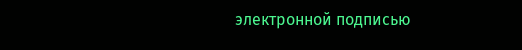электронной подписью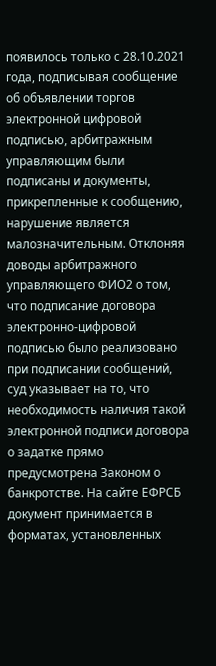появилось только с 28.10.2021 года, подписывая сообщение об объявлении торгов электронной цифровой подписью, арбитражным управляющим были подписаны и документы, прикрепленные к сообщению, нарушение является малозначительным. Отклоняя доводы арбитражного управляющего ФИО2 о том, что подписание договора электронно-цифровой подписью было реализовано при подписании сообщений, суд указывает на то, что необходимость наличия такой электронной подписи договора о задатке прямо предусмотрена Законом о банкротстве. На сайте ЕФРСБ документ принимается в форматах, установленных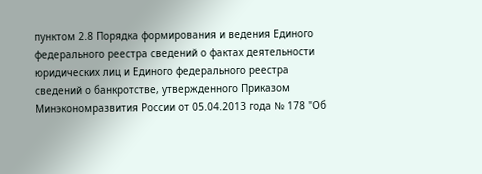пунктом 2.8 Порядка формирования и ведения Единого федерального реестра сведений о фактах деятельности юридических лиц и Единого федерального реестра сведений о банкротстве, утвержденного Приказом Минэкономразвития России от 05.04.2013 года № 178 "Об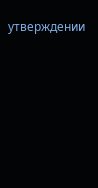утверждении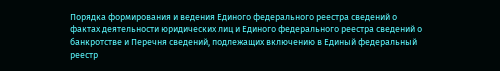Порядка формирования и ведения Единого федерального реестра сведений о фактах деятельности юридических лиц и Единого федерального реестра сведений о банкротстве и Перечня сведений, подлежащих включению в Единый федеральный реестр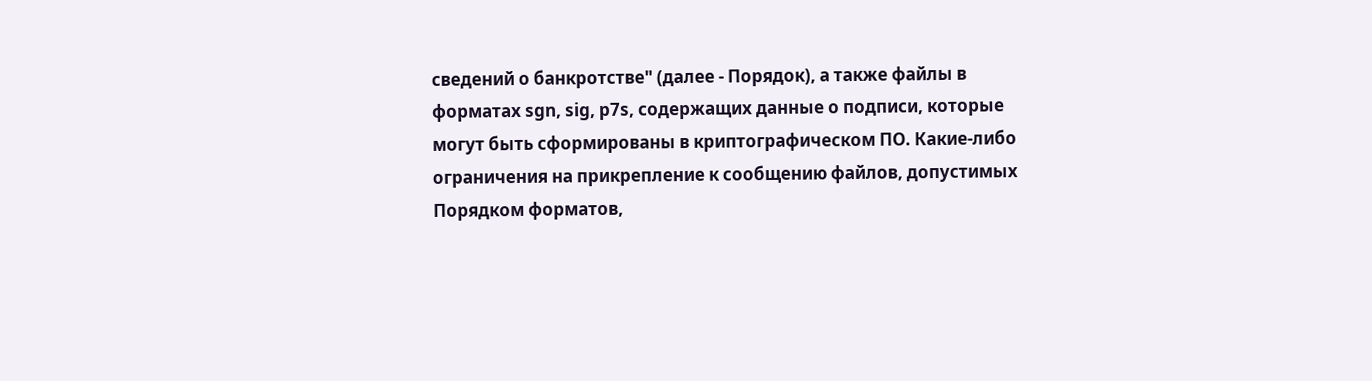сведений о банкротстве" (далее - Порядок), а также файлы в форматах sgn, sig, p7s, содержащих данные о подписи, которые могут быть сформированы в криптографическом ПО. Какие-либо ограничения на прикрепление к сообщению файлов, допустимых Порядком форматов,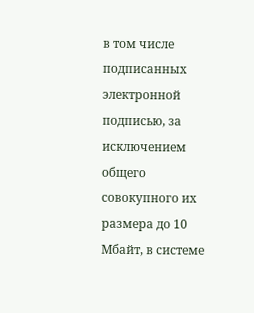в том числе подписанных электронной подписью, за исключением общего совокупного их размера до 10 Мбайт, в системе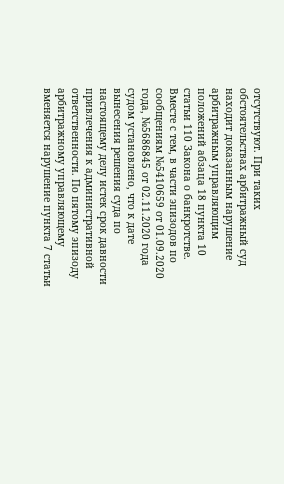отсутствуют. При таких обстоятельствах арбитражный суд находит доказанным нарушение арбитражным управляющим положений абзаца 18 пункта 10 статьи 110 Закона о банкротстве. Вместе с тем, в части эпизодов по сообщениям №5410659 от 01.09.2020 года, №5686845 от 02.11.2020 года судом установлено, что к дате вынесения решения суда по настоящему делу истек срок давности привлечения к административной ответственности. По пятому эпизоду арбитражному управляющему вменяется нарушение пункта 7 статьи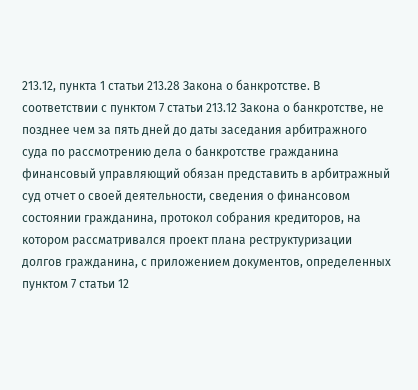213.12, пункта 1 статьи 213.28 Закона о банкротстве. В соответствии с пунктом 7 статьи 213.12 Закона о банкротстве, не позднее чем за пять дней до даты заседания арбитражного суда по рассмотрению дела о банкротстве гражданина финансовый управляющий обязан представить в арбитражный суд отчет о своей деятельности, сведения о финансовом состоянии гражданина, протокол собрания кредиторов, на котором рассматривался проект плана реструктуризации долгов гражданина, с приложением документов, определенных пунктом 7 статьи 12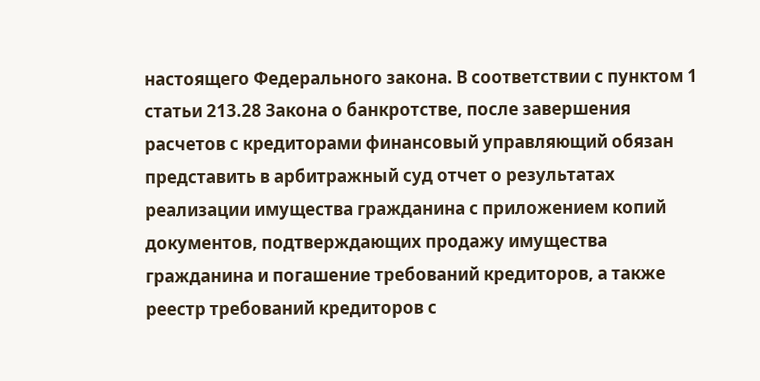настоящего Федерального закона. В соответствии с пунктом 1 статьи 213.28 Закона о банкротстве, после завершения расчетов с кредиторами финансовый управляющий обязан представить в арбитражный суд отчет о результатах реализации имущества гражданина с приложением копий документов, подтверждающих продажу имущества гражданина и погашение требований кредиторов, а также реестр требований кредиторов с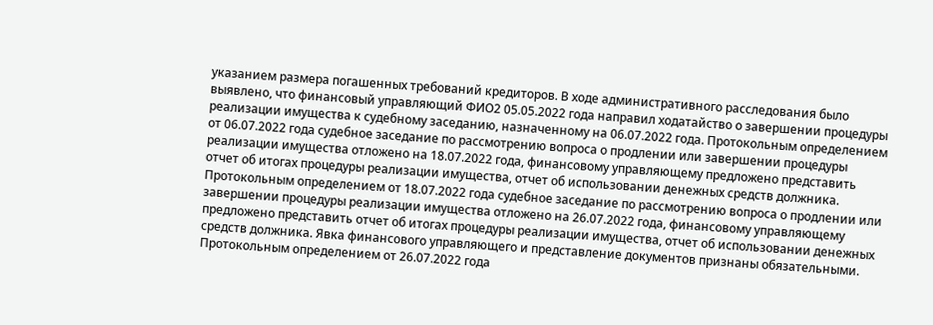указанием размера погашенных требований кредиторов. В ходе административного расследования было выявлено, что финансовый управляющий ФИО2 05.05.2022 года направил ходатайство о завершении процедуры реализации имущества к судебному заседанию, назначенному на 06.07.2022 года. Протокольным определением от 06.07.2022 года судебное заседание по рассмотрению вопроса о продлении или завершении процедуры реализации имущества отложено на 18.07.2022 года, финансовому управляющему предложено представить отчет об итогах процедуры реализации имущества, отчет об использовании денежных средств должника. Протокольным определением от 18.07.2022 года судебное заседание по рассмотрению вопроса о продлении или завершении процедуры реализации имущества отложено на 26.07.2022 года, финансовому управляющему предложено представить отчет об итогах процедуры реализации имущества, отчет об использовании денежных средств должника. Явка финансового управляющего и представление документов признаны обязательными. Протокольным определением от 26.07.2022 года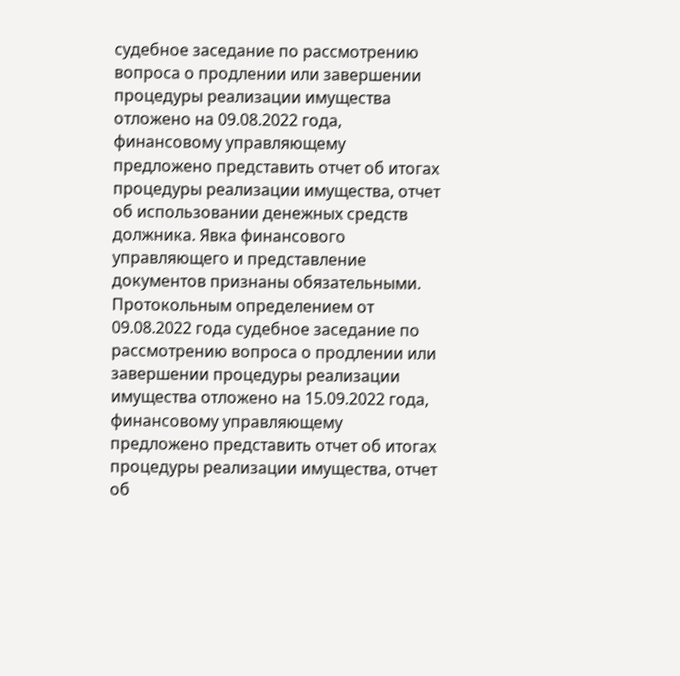судебное заседание по рассмотрению вопроса о продлении или завершении процедуры реализации имущества отложено на 09.08.2022 года, финансовому управляющему предложено представить отчет об итогах процедуры реализации имущества, отчет об использовании денежных средств должника. Явка финансового управляющего и представление документов признаны обязательными. Протокольным определением от 09.08.2022 года судебное заседание по рассмотрению вопроса о продлении или завершении процедуры реализации имущества отложено на 15.09.2022 года, финансовому управляющему предложено представить отчет об итогах процедуры реализации имущества, отчет об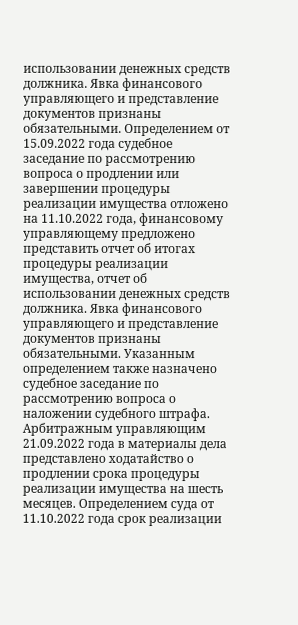использовании денежных средств должника. Явка финансового управляющего и представление документов признаны обязательными. Определением от 15.09.2022 года судебное заседание по рассмотрению вопроса о продлении или завершении процедуры реализации имущества отложено на 11.10.2022 года, финансовому управляющему предложено представить отчет об итогах процедуры реализации имущества, отчет об использовании денежных средств должника. Явка финансового управляющего и представление документов признаны обязательными. Указанным определением также назначено судебное заседание по рассмотрению вопроса о наложении судебного штрафа. Арбитражным управляющим 21.09.2022 года в материалы дела представлено ходатайство о продлении срока процедуры реализации имущества на шесть месяцев. Определением суда от 11.10.2022 года срок реализации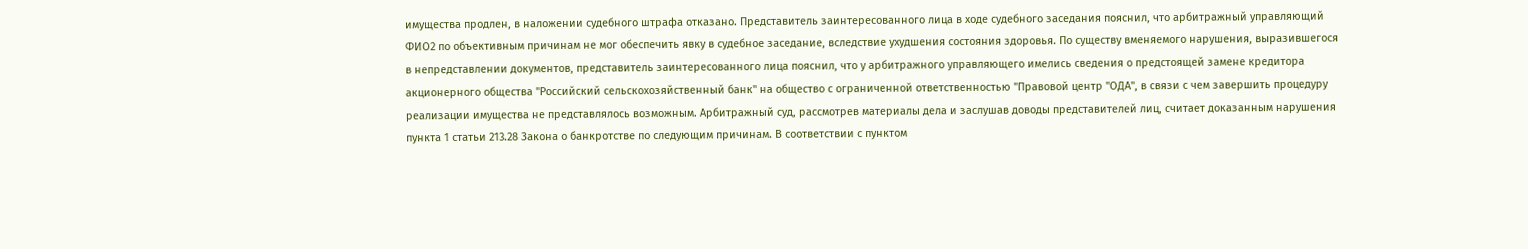имущества продлен, в наложении судебного штрафа отказано. Представитель заинтересованного лица в ходе судебного заседания пояснил, что арбитражный управляющий ФИО2 по объективным причинам не мог обеспечить явку в судебное заседание, вследствие ухудшения состояния здоровья. По существу вменяемого нарушения, выразившегося в непредставлении документов, представитель заинтересованного лица пояснил, что у арбитражного управляющего имелись сведения о предстоящей замене кредитора акционерного общества "Российский сельскохозяйственный банк" на общество с ограниченной ответственностью "Правовой центр "ОДА", в связи с чем завершить процедуру реализации имущества не представлялось возможным. Арбитражный суд, рассмотрев материалы дела и заслушав доводы представителей лиц, считает доказанным нарушения пункта 1 статьи 213.28 Закона о банкротстве по следующим причинам. В соответствии с пунктом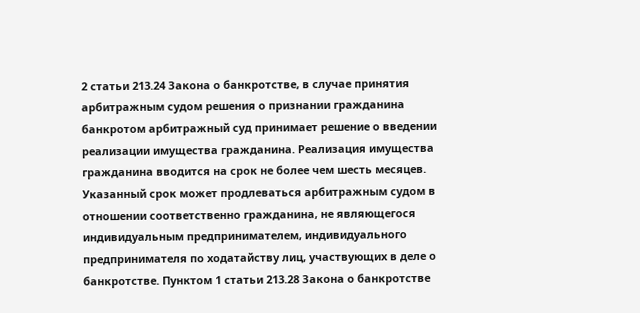2 статьи 213.24 Закона о банкротстве, в случае принятия арбитражным судом решения о признании гражданина банкротом арбитражный суд принимает решение о введении реализации имущества гражданина. Реализация имущества гражданина вводится на срок не более чем шесть месяцев. Указанный срок может продлеваться арбитражным судом в отношении соответственно гражданина, не являющегося индивидуальным предпринимателем, индивидуального предпринимателя по ходатайству лиц, участвующих в деле о банкротстве. Пунктом 1 статьи 213.28 Закона о банкротстве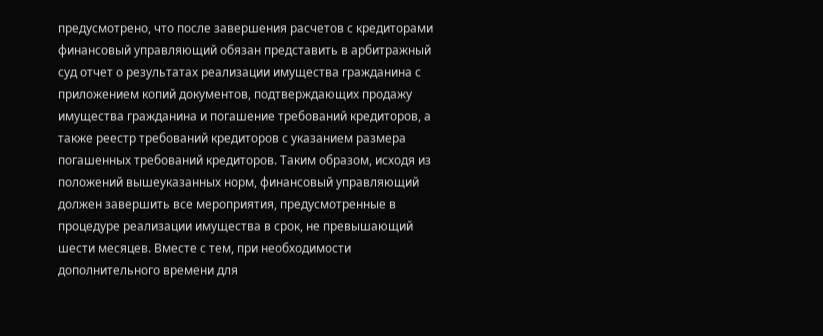предусмотрено, что после завершения расчетов с кредиторами финансовый управляющий обязан представить в арбитражный суд отчет о результатах реализации имущества гражданина с приложением копий документов, подтверждающих продажу имущества гражданина и погашение требований кредиторов, а также реестр требований кредиторов с указанием размера погашенных требований кредиторов. Таким образом, исходя из положений вышеуказанных норм, финансовый управляющий должен завершить все мероприятия, предусмотренные в процедуре реализации имущества в срок, не превышающий шести месяцев. Вместе с тем, при необходимости дополнительного времени для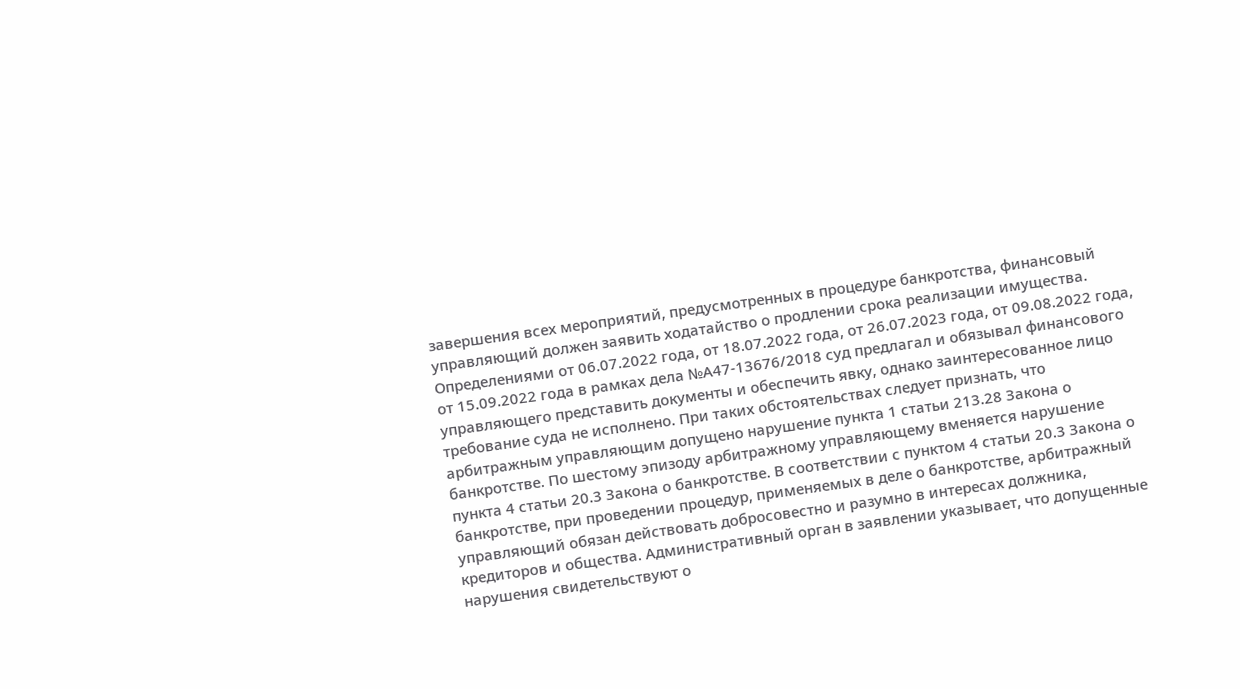завершения всех мероприятий, предусмотренных в процедуре банкротства, финансовый управляющий должен заявить ходатайство о продлении срока реализации имущества. Определениями от 06.07.2022 года, от 18.07.2022 года, от 26.07.2023 года, от 09.08.2022 года, от 15.09.2022 года в рамках дела №А47-13676/2018 суд предлагал и обязывал финансового управляющего представить документы и обеспечить явку, однако заинтересованное лицо требование суда не исполнено. При таких обстоятельствах следует признать, что арбитражным управляющим допущено нарушение пункта 1 статьи 213.28 Закона о банкротстве. По шестому эпизоду арбитражному управляющему вменяется нарушение пункта 4 статьи 20.3 Закона о банкротстве. В соответствии с пунктом 4 статьи 20.3 Закона о банкротстве, при проведении процедур, применяемых в деле о банкротстве, арбитражный управляющий обязан действовать добросовестно и разумно в интересах должника, кредиторов и общества. Административный орган в заявлении указывает, что допущенные нарушения свидетельствуют о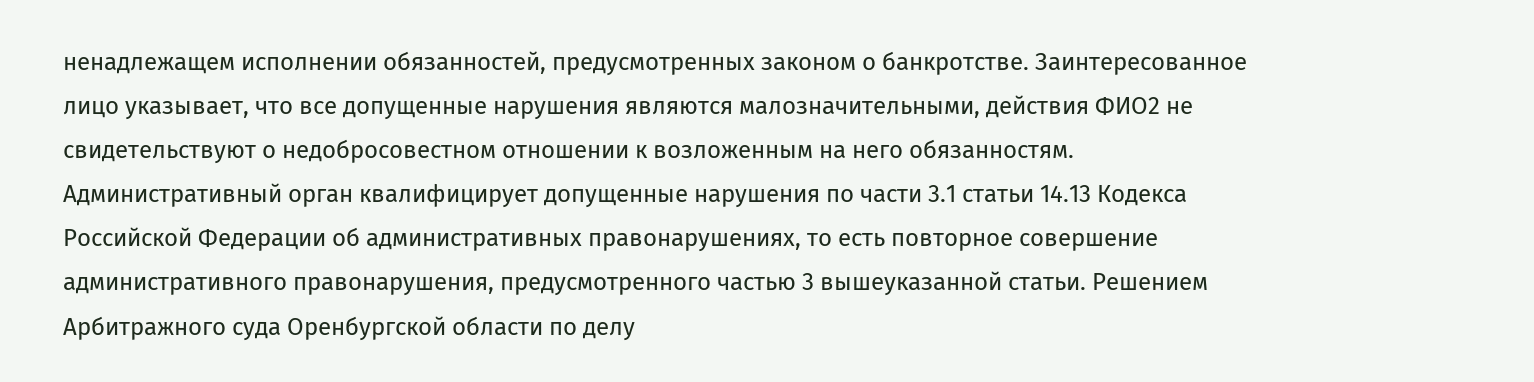ненадлежащем исполнении обязанностей, предусмотренных законом о банкротстве. Заинтересованное лицо указывает, что все допущенные нарушения являются малозначительными, действия ФИО2 не свидетельствуют о недобросовестном отношении к возложенным на него обязанностям. Административный орган квалифицирует допущенные нарушения по части 3.1 статьи 14.13 Кодекса Российской Федерации об административных правонарушениях, то есть повторное совершение административного правонарушения, предусмотренного частью 3 вышеуказанной статьи. Решением Арбитражного суда Оренбургской области по делу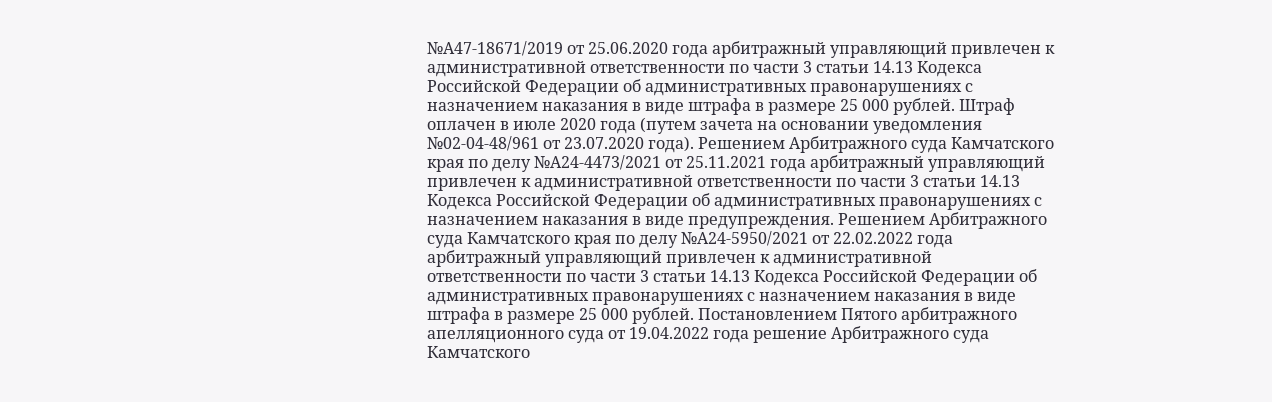№А47-18671/2019 от 25.06.2020 года арбитражный управляющий привлечен к административной ответственности по части 3 статьи 14.13 Кодекса Российской Федерации об административных правонарушениях с назначением наказания в виде штрафа в размере 25 000 рублей. Штраф оплачен в июле 2020 года (путем зачета на основании уведомления №02-04-48/961 от 23.07.2020 года). Решением Арбитражного суда Камчатского края по делу №А24-4473/2021 от 25.11.2021 года арбитражный управляющий привлечен к административной ответственности по части 3 статьи 14.13 Кодекса Российской Федерации об административных правонарушениях с назначением наказания в виде предупреждения. Решением Арбитражного суда Камчатского края по делу №А24-5950/2021 от 22.02.2022 года арбитражный управляющий привлечен к административной ответственности по части 3 статьи 14.13 Кодекса Российской Федерации об административных правонарушениях с назначением наказания в виде штрафа в размере 25 000 рублей. Постановлением Пятого арбитражного апелляционного суда от 19.04.2022 года решение Арбитражного суда Камчатского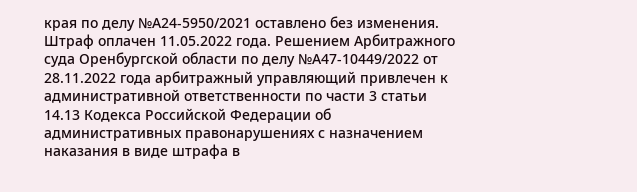края по делу №А24-5950/2021 оставлено без изменения. Штраф оплачен 11.05.2022 года. Решением Арбитражного суда Оренбургской области по делу №А47-10449/2022 от 28.11.2022 года арбитражный управляющий привлечен к административной ответственности по части 3 статьи 14.13 Кодекса Российской Федерации об административных правонарушениях с назначением наказания в виде штрафа в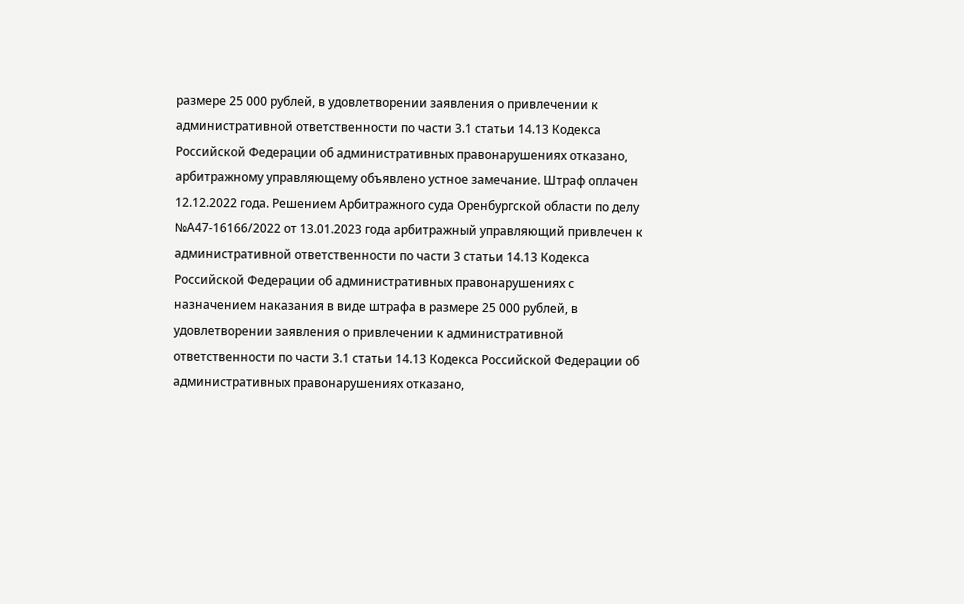размере 25 000 рублей, в удовлетворении заявления о привлечении к административной ответственности по части 3.1 статьи 14.13 Кодекса Российской Федерации об административных правонарушениях отказано, арбитражному управляющему объявлено устное замечание. Штраф оплачен 12.12.2022 года. Решением Арбитражного суда Оренбургской области по делу №А47-16166/2022 от 13.01.2023 года арбитражный управляющий привлечен к административной ответственности по части 3 статьи 14.13 Кодекса Российской Федерации об административных правонарушениях с назначением наказания в виде штрафа в размере 25 000 рублей, в удовлетворении заявления о привлечении к административной ответственности по части 3.1 статьи 14.13 Кодекса Российской Федерации об административных правонарушениях отказано,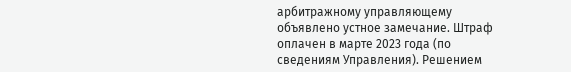арбитражному управляющему объявлено устное замечание. Штраф оплачен в марте 2023 года (по сведениям Управления). Решением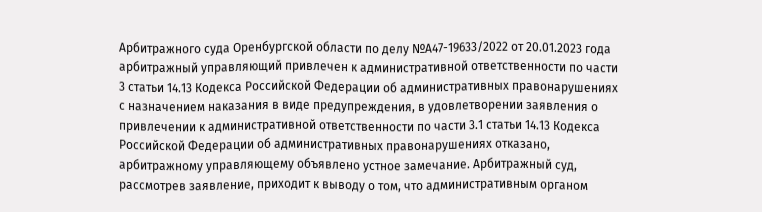Арбитражного суда Оренбургской области по делу №А47-19633/2022 от 20.01.2023 года арбитражный управляющий привлечен к административной ответственности по части 3 статьи 14.13 Кодекса Российской Федерации об административных правонарушениях с назначением наказания в виде предупреждения, в удовлетворении заявления о привлечении к административной ответственности по части 3.1 статьи 14.13 Кодекса Российской Федерации об административных правонарушениях отказано, арбитражному управляющему объявлено устное замечание. Арбитражный суд, рассмотрев заявление, приходит к выводу о том, что административным органом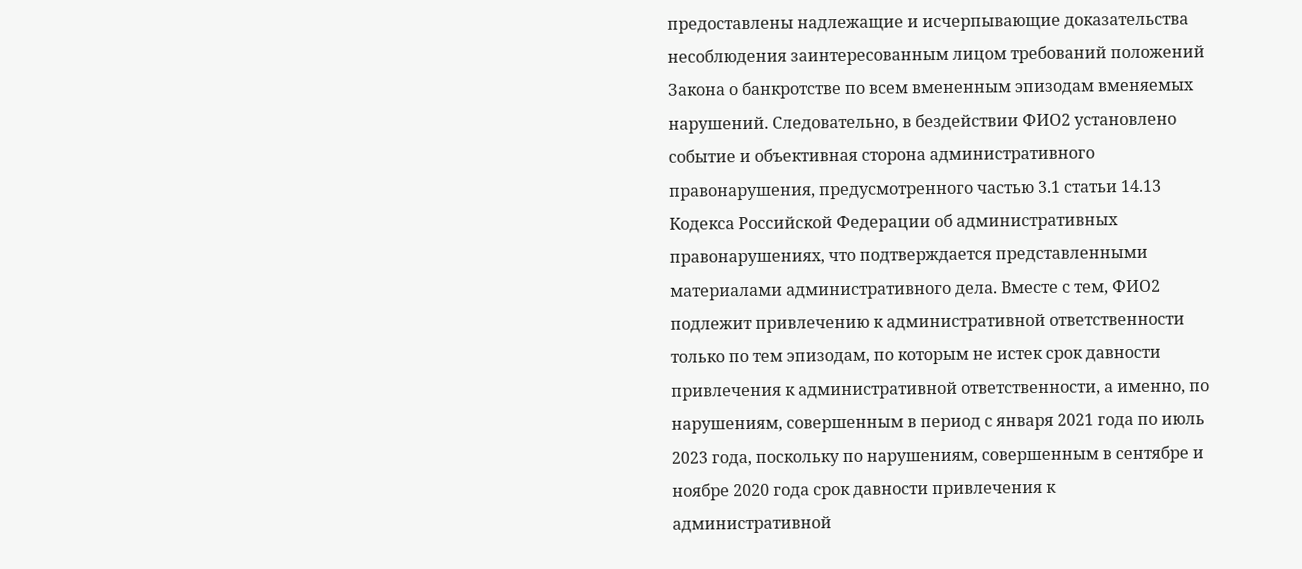предоставлены надлежащие и исчерпывающие доказательства несоблюдения заинтересованным лицом требований положений Закона о банкротстве по всем вмененным эпизодам вменяемых нарушений. Следовательно, в бездействии ФИО2 установлено событие и объективная сторона административного правонарушения, предусмотренного частью 3.1 статьи 14.13 Кодекса Российской Федерации об административных правонарушениях, что подтверждается представленными материалами административного дела. Вместе с тем, ФИО2 подлежит привлечению к административной ответственности только по тем эпизодам, по которым не истек срок давности привлечения к административной ответственности, а именно, по нарушениям, совершенным в период с января 2021 года по июль 2023 года, поскольку по нарушениям, совершенным в сентябре и ноябре 2020 года срок давности привлечения к административной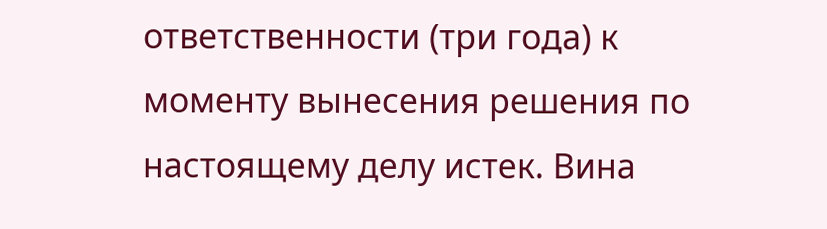ответственности (три года) к моменту вынесения решения по настоящему делу истек. Вина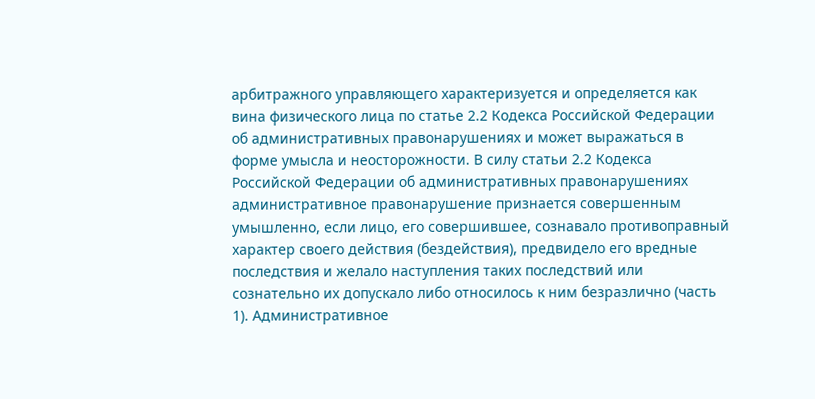арбитражного управляющего характеризуется и определяется как вина физического лица по статье 2.2 Кодекса Российской Федерации об административных правонарушениях и может выражаться в форме умысла и неосторожности. В силу статьи 2.2 Кодекса Российской Федерации об административных правонарушениях административное правонарушение признается совершенным умышленно, если лицо, его совершившее, сознавало противоправный характер своего действия (бездействия), предвидело его вредные последствия и желало наступления таких последствий или сознательно их допускало либо относилось к ним безразлично (часть 1). Административное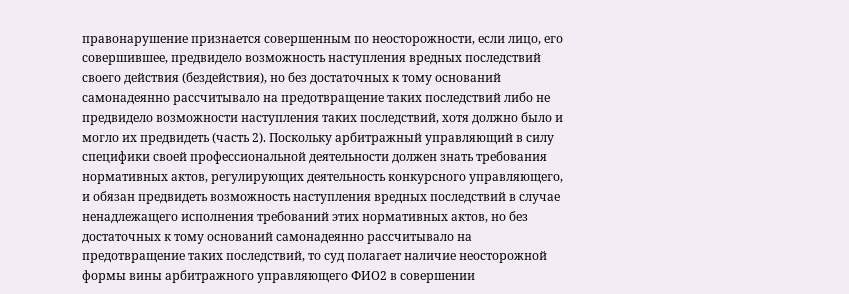правонарушение признается совершенным по неосторожности, если лицо, его совершившее, предвидело возможность наступления вредных последствий своего действия (бездействия), но без достаточных к тому оснований самонадеянно рассчитывало на предотвращение таких последствий либо не предвидело возможности наступления таких последствий, хотя должно было и могло их предвидеть (часть 2). Поскольку арбитражный управляющий в силу специфики своей профессиональной деятельности должен знать требования нормативных актов, регулирующих деятельность конкурсного управляющего, и обязан предвидеть возможность наступления вредных последствий в случае ненадлежащего исполнения требований этих нормативных актов, но без достаточных к тому оснований самонадеянно рассчитывало на предотвращение таких последствий, то суд полагает наличие неосторожной формы вины арбитражного управляющего ФИО2 в совершении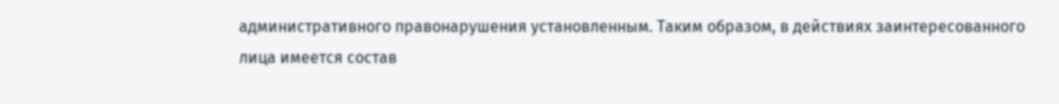административного правонарушения установленным. Таким образом, в действиях заинтересованного лица имеется состав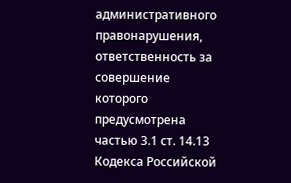административного правонарушения, ответственность за совершение которого предусмотрена частью 3.1 ст. 14.13 Кодекса Российской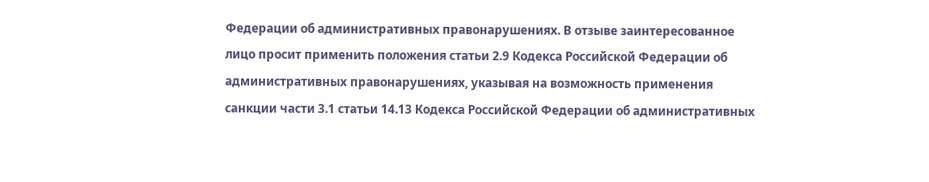Федерации об административных правонарушениях. В отзыве заинтересованное лицо просит применить положения статьи 2.9 Кодекса Российской Федерации об административных правонарушениях, указывая на возможность применения санкции части 3.1 статьи 14.13 Кодекса Российской Федерации об административных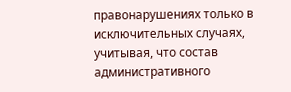правонарушениях только в исключительных случаях, учитывая, что состав административного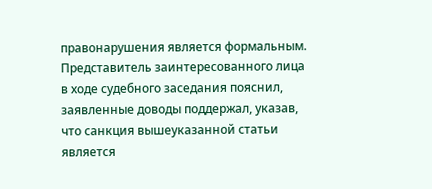правонарушения является формальным. Представитель заинтересованного лица в ходе судебного заседания пояснил, заявленные доводы поддержал, указав, что санкция вышеуказанной статьи является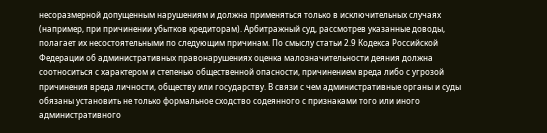несоразмерной допущенным нарушениям и должна применяться только в исключительных случаях (например, при причинении убытков кредиторам). Арбитражный суд, рассмотрев указанные доводы, полагает их несостоятельными по следующим причинам. По смыслу статьи 2.9 Кодекса Российской Федерации об административных правонарушениях оценка малозначительности деяния должна соотноситься с характером и степенью общественной опасности, причинением вреда либо с угрозой причинения вреда личности, обществу или государству. В связи с чем административные органы и суды обязаны установить не только формальное сходство содеянного с признаками того или иного административного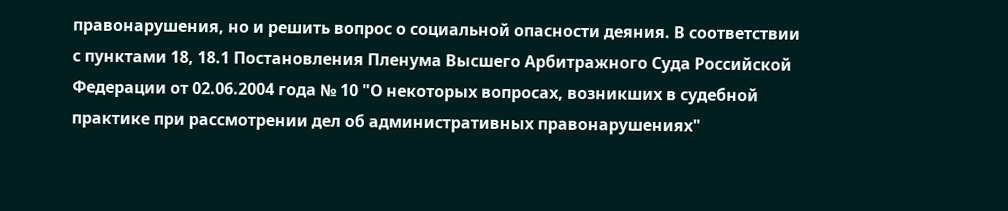правонарушения, но и решить вопрос о социальной опасности деяния. В соответствии с пунктами 18, 18.1 Постановления Пленума Высшего Арбитражного Суда Российской Федерации от 02.06.2004 года № 10 "О некоторых вопросах, возникших в судебной практике при рассмотрении дел об административных правонарушениях"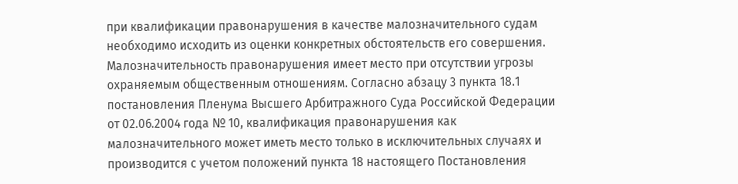при квалификации правонарушения в качестве малозначительного судам необходимо исходить из оценки конкретных обстоятельств его совершения. Малозначительность правонарушения имеет место при отсутствии угрозы охраняемым общественным отношениям. Согласно абзацу 3 пункта 18.1 постановления Пленума Высшего Арбитражного Суда Российской Федерации от 02.06.2004 года № 10, квалификация правонарушения как малозначительного может иметь место только в исключительных случаях и производится с учетом положений пункта 18 настоящего Постановления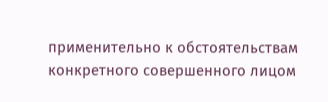применительно к обстоятельствам конкретного совершенного лицом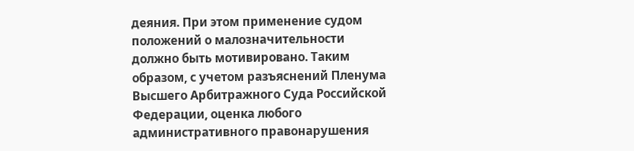деяния. При этом применение судом положений о малозначительности должно быть мотивировано. Таким образом, с учетом разъяснений Пленума Высшего Арбитражного Суда Российской Федерации, оценка любого административного правонарушения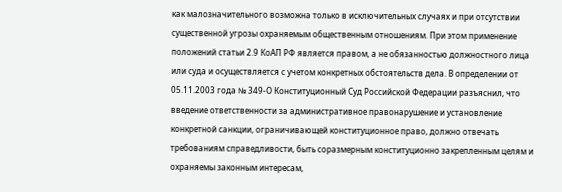как малозначительного возможна только в исключительных случаях и при отсутствии существенной угрозы охраняемым общественным отношениям. При этом применение положений статьи 2.9 КоАП РФ является правом, а не обязанностью должностного лица или суда и осуществляется с учетом конкретных обстоятельств дела. В определении от 05.11.2003 года № 349-О Конституционный Суд Российской Федерации разъяснил, что введение ответственности за административное правонарушение и установление конкретной санкции, ограничивающей конституционное право, должно отвечать требованиям справедливости, быть соразмерным конституционно закрепленным целям и охраняемы законным интересам,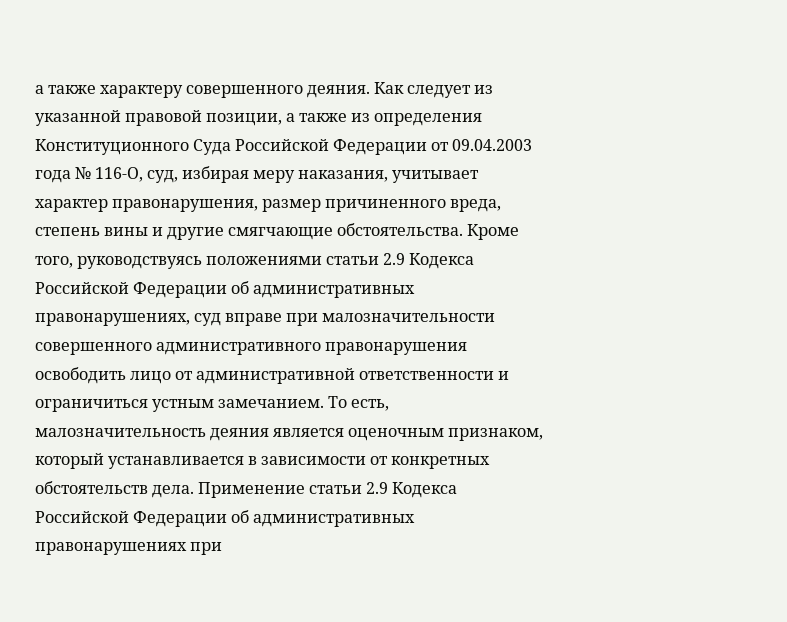а также характеру совершенного деяния. Как следует из указанной правовой позиции, а также из определения Конституционного Суда Российской Федерации от 09.04.2003 года № 116-О, суд, избирая меру наказания, учитывает характер правонарушения, размер причиненного вреда, степень вины и другие смягчающие обстоятельства. Кроме того, руководствуясь положениями статьи 2.9 Кодекса Российской Федерации об административных правонарушениях, суд вправе при малозначительности совершенного административного правонарушения освободить лицо от административной ответственности и ограничиться устным замечанием. То есть, малозначительность деяния является оценочным признаком, который устанавливается в зависимости от конкретных обстоятельств дела. Применение статьи 2.9 Кодекса Российской Федерации об административных правонарушениях при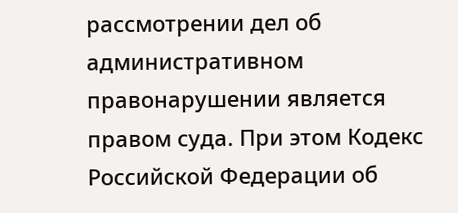рассмотрении дел об административном правонарушении является правом суда. При этом Кодекс Российской Федерации об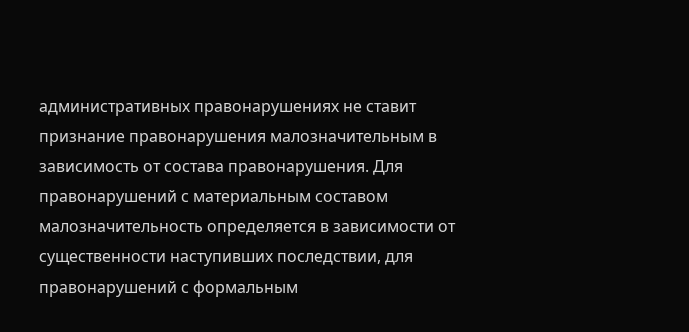административных правонарушениях не ставит признание правонарушения малозначительным в зависимость от состава правонарушения. Для правонарушений с материальным составом малозначительность определяется в зависимости от существенности наступивших последствии, для правонарушений с формальным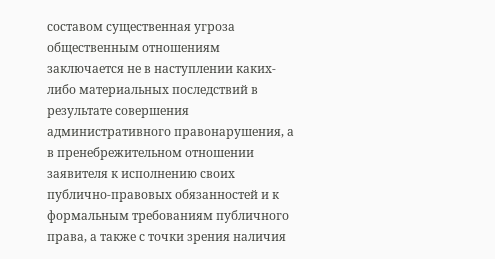составом существенная угроза общественным отношениям заключается не в наступлении каких-либо материальных последствий в результате совершения административного правонарушения, а в пренебрежительном отношении заявителя к исполнению своих публично-правовых обязанностей и к формальным требованиям публичного права, а также с точки зрения наличия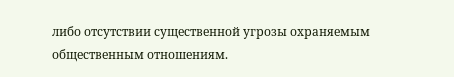либо отсутствии существенной угрозы охраняемым общественным отношениям.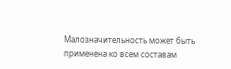Малозначительность может быть применена ко всем составам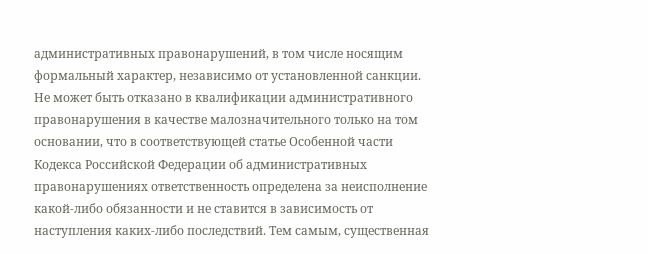административных правонарушений, в том числе носящим формальный характер, независимо от установленной санкции. Не может быть отказано в квалификации административного правонарушения в качестве малозначительного только на том основании, что в соответствующей статье Особенной части Кодекса Российской Федерации об административных правонарушениях ответственность определена за неисполнение какой-либо обязанности и не ставится в зависимость от наступления каких-либо последствий. Тем самым, существенная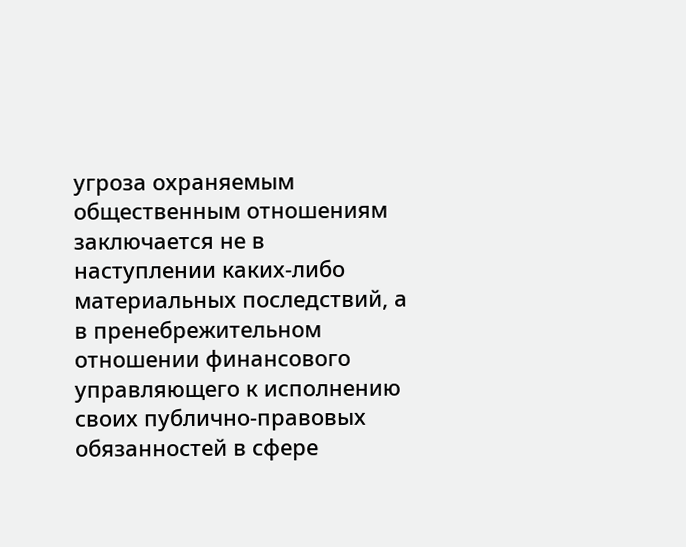угроза охраняемым общественным отношениям заключается не в наступлении каких-либо материальных последствий, а в пренебрежительном отношении финансового управляющего к исполнению своих публично-правовых обязанностей в сфере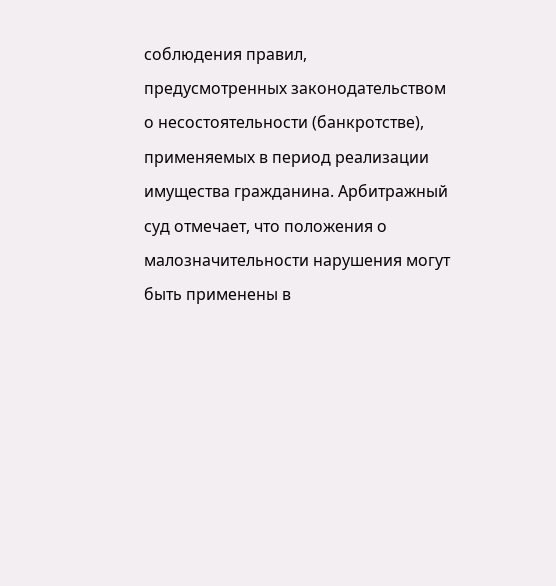соблюдения правил, предусмотренных законодательством о несостоятельности (банкротстве), применяемых в период реализации имущества гражданина. Арбитражный суд отмечает, что положения о малозначительности нарушения могут быть применены в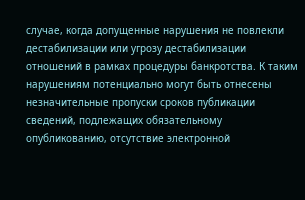случае, когда допущенные нарушения не повлекли дестабилизации или угрозу дестабилизации отношений в рамках процедуры банкротства. К таким нарушениям потенциально могут быть отнесены незначительные пропуски сроков публикации сведений, подлежащих обязательному опубликованию, отсутствие электронной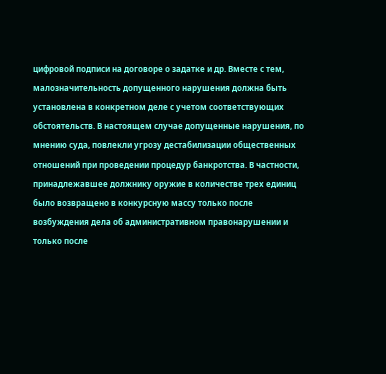цифровой подписи на договоре о задатке и др. Вместе с тем, малозначительность допущенного нарушения должна быть установлена в конкретном деле с учетом соответствующих обстоятельств. В настоящем случае допущенные нарушения, по мнению суда, повлекли угрозу дестабилизации общественных отношений при проведении процедур банкротства. В частности, принадлежавшее должнику оружие в количестве трех единиц было возвращено в конкурсную массу только после возбуждения дела об административном правонарушении и только после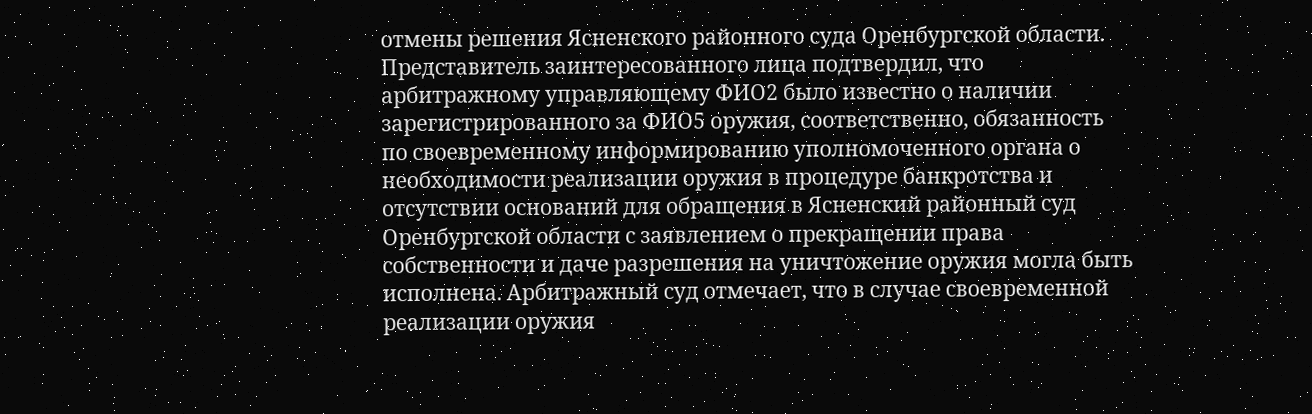отмены решения Ясненского районного суда Оренбургской области. Представитель заинтересованного лица подтвердил, что арбитражному управляющему ФИО2 было известно о наличии зарегистрированного за ФИО5 оружия, соответственно, обязанность по своевременному информированию уполномоченного органа о необходимости реализации оружия в процедуре банкротства и отсутствии оснований для обращения в Ясненский районный суд Оренбургской области с заявлением о прекращении права собственности и даче разрешения на уничтожение оружия могла быть исполнена. Арбитражный суд отмечает, что в случае своевременной реализации оружия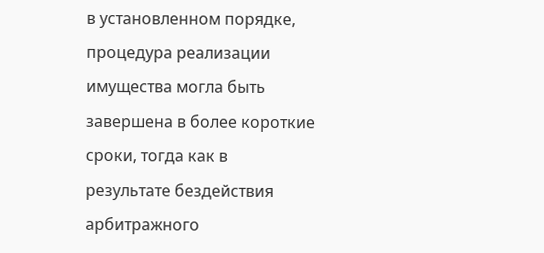в установленном порядке, процедура реализации имущества могла быть завершена в более короткие сроки, тогда как в результате бездействия арбитражного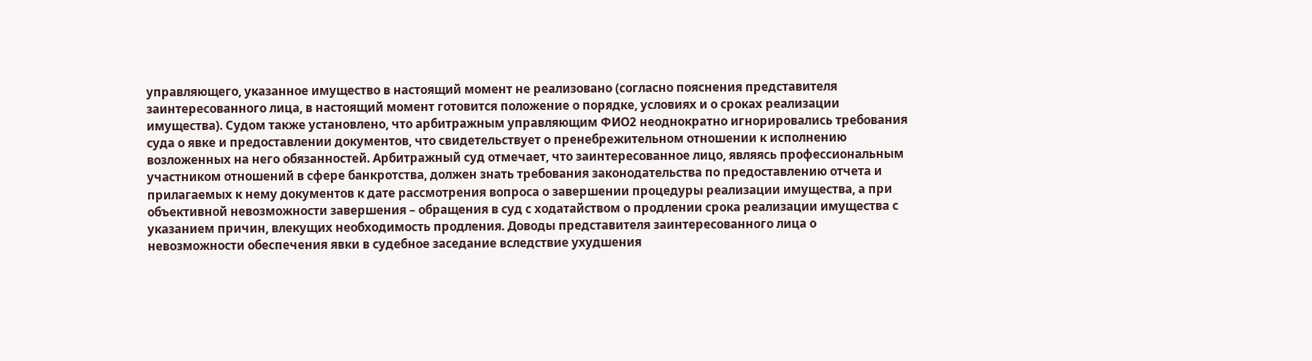управляющего, указанное имущество в настоящий момент не реализовано (согласно пояснения представителя заинтересованного лица, в настоящий момент готовится положение о порядке, условиях и о сроках реализации имущества). Судом также установлено, что арбитражным управляющим ФИО2 неоднократно игнорировались требования суда о явке и предоставлении документов, что свидетельствует о пренебрежительном отношении к исполнению возложенных на него обязанностей. Арбитражный суд отмечает, что заинтересованное лицо, являясь профессиональным участником отношений в сфере банкротства, должен знать требования законодательства по предоставлению отчета и прилагаемых к нему документов к дате рассмотрения вопроса о завершении процедуры реализации имущества, а при объективной невозможности завершения – обращения в суд с ходатайством о продлении срока реализации имущества с указанием причин, влекущих необходимость продления. Доводы представителя заинтересованного лица о невозможности обеспечения явки в судебное заседание вследствие ухудшения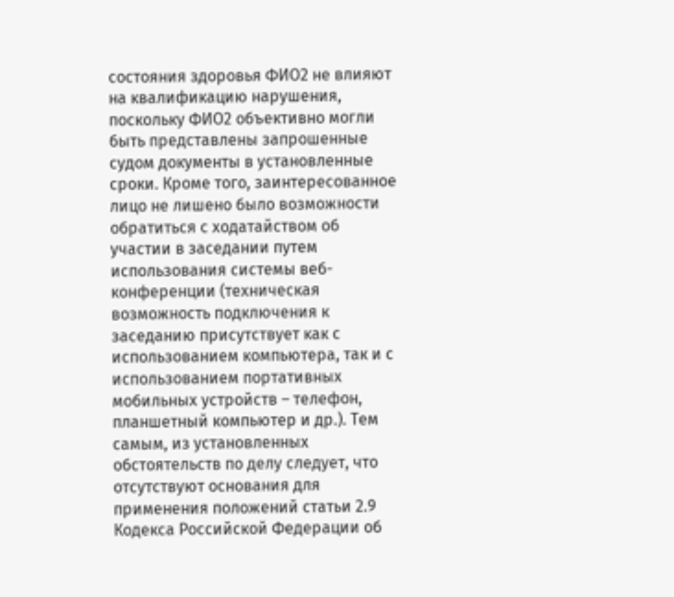состояния здоровья ФИО2 не влияют на квалификацию нарушения, поскольку ФИО2 объективно могли быть представлены запрошенные судом документы в установленные сроки. Кроме того, заинтересованное лицо не лишено было возможности обратиться с ходатайством об участии в заседании путем использования системы веб-конференции (техническая возможность подключения к заседанию присутствует как с использованием компьютера, так и с использованием портативных мобильных устройств – телефон, планшетный компьютер и др.). Тем самым, из установленных обстоятельств по делу следует, что отсутствуют основания для применения положений статьи 2.9 Кодекса Российской Федерации об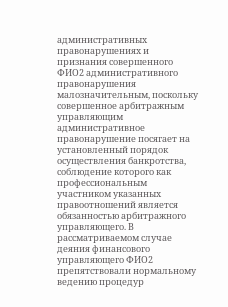административных правонарушениях и признания совершенного ФИО2 административного правонарушения малозначительным, поскольку совершенное арбитражным управляющим административное правонарушение посягает на установленный порядок осуществления банкротства, соблюдение которого как профессиональным участником указанных правоотношений является обязанностью арбитражного управляющего. В рассматриваемом случае деяния финансового управляющего ФИО2 препятствовали нормальному ведению процедур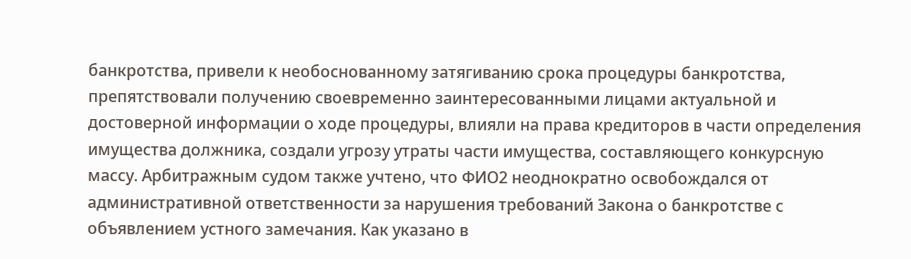банкротства, привели к необоснованному затягиванию срока процедуры банкротства, препятствовали получению своевременно заинтересованными лицами актуальной и достоверной информации о ходе процедуры, влияли на права кредиторов в части определения имущества должника, создали угрозу утраты части имущества, составляющего конкурсную массу. Арбитражным судом также учтено, что ФИО2 неоднократно освобождался от административной ответственности за нарушения требований Закона о банкротстве с объявлением устного замечания. Как указано в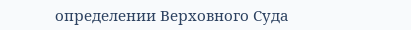определении Верховного Суда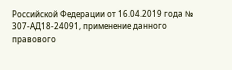Российской Федерации от 16.04.2019 года № 307-АД18-24091, применение данного правового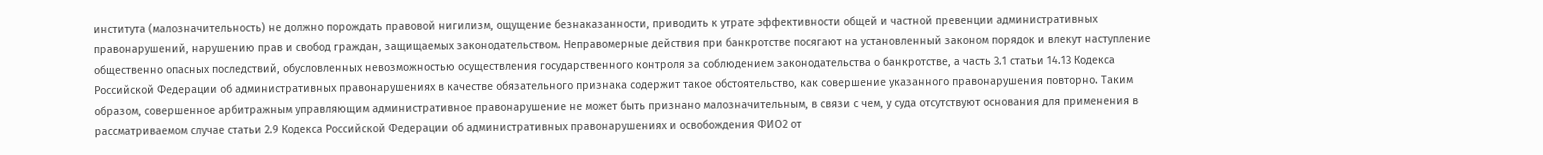института (малозначительность) не должно порождать правовой нигилизм, ощущение безнаказанности, приводить к утрате эффективности общей и частной превенции административных правонарушений, нарушению прав и свобод граждан, защищаемых законодательством. Неправомерные действия при банкротстве посягают на установленный законом порядок и влекут наступление общественно опасных последствий, обусловленных невозможностью осуществления государственного контроля за соблюдением законодательства о банкротстве, а часть 3.1 статьи 14.13 Кодекса Российской Федерации об административных правонарушениях в качестве обязательного признака содержит такое обстоятельство, как совершение указанного правонарушения повторно. Таким образом, совершенное арбитражным управляющим административное правонарушение не может быть признано малозначительным, в связи с чем, у суда отсутствуют основания для применения в рассматриваемом случае статьи 2.9 Кодекса Российской Федерации об административных правонарушениях и освобождения ФИО2 от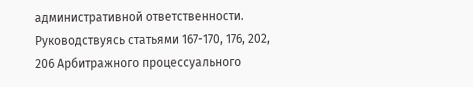административной ответственности. Руководствуясь статьями 167-170, 176, 202, 206 Арбитражного процессуального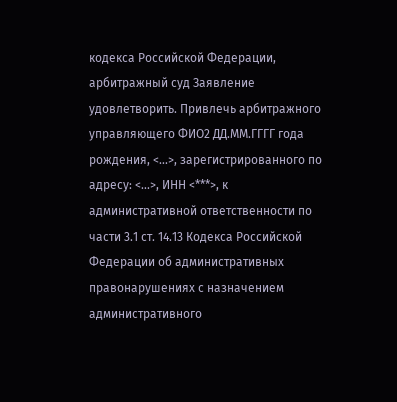кодекса Российской Федерации, арбитражный суд Заявление удовлетворить. Привлечь арбитражного управляющего ФИО2 ДД.ММ.ГГГГ года рождения, <...>, зарегистрированного по адресу: <...>, ИНН <***>, к административной ответственности по части 3.1 ст. 14.13 Кодекса Российской Федерации об административных правонарушениях с назначением административного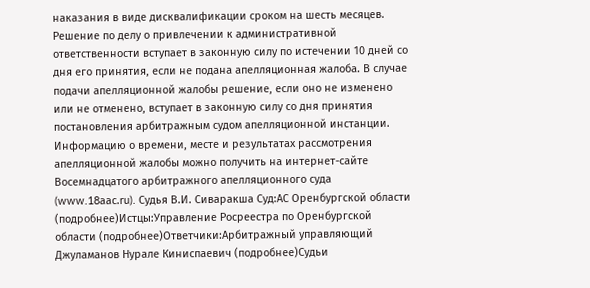наказания в виде дисквалификации сроком на шесть месяцев. Решение по делу о привлечении к административной ответственности вступает в законную силу по истечении 10 дней со дня его принятия, если не подана апелляционная жалоба. В случае подачи апелляционной жалобы решение, если оно не изменено или не отменено, вступает в законную силу со дня принятия постановления арбитражным судом апелляционной инстанции. Информацию о времени, месте и результатах рассмотрения апелляционной жалобы можно получить на интернет-сайте Восемнадцатого арбитражного апелляционного суда (www.18aaс.ru). Судья В.И. Сиваракша Суд:АС Оренбургской области (подробнее)Истцы:Управление Росреестра по Оренбургской области (подробнее)Ответчики:Арбитражный управляющий Джуламанов Нурале Киниспаевич (подробнее)Судьи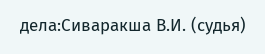дела:Сиваракша В.И. (судья)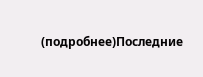(подробнее)Последние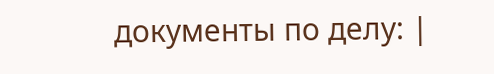документы по делу: |